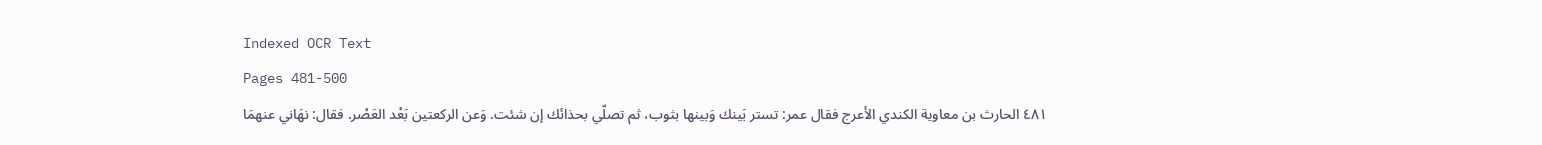Indexed OCR Text
Pages 481-500
٤٨١ الحارث بن معاوية الكندي الأعرج فقال عمر: تستر بَينك وَبينها بثوب، ثم تصلّي بحذائك إن شئت. وَعن الركعتين بَعْد العَصْر. فقال: نهَاني عنهمَا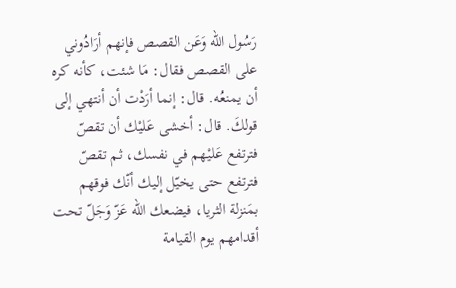رَسُول الله وَعَن القصص فإنهم أرَادُوني على القصص فقال: مَا شئت، كأنه كره أن يمنعُه. قال: إنما أرَدْت أن أنتهي إلى قولكَ. قال: أخشى عَليْك أن تقصّ فترتفع عَليْهم في نفسك، ثم تقصّ فترتفع حتى يخيّل إليك أنّك فوقهم بمَنزلة الثريا، فيضعك الله عَزّ وَجَلّ تحت أقدامهم يوم القيامة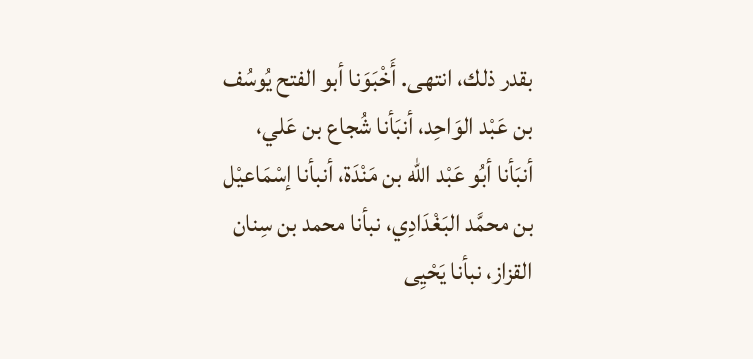بقدر ذلك، انتهى. أَخْبَوَنا أبو الفتح يُوسُف بن عَبْد الوَاحِد، أنبَأنا شُجاع بن عَلي، أنبَأنا أبُو عَبْد اللّه بن مَنْدَة، أنبأنا إسْمَاعيْل بن محمَّد البَغْدَادِي، نبأنا محمد بن سِنان القزاز، نبأنا يَحْيِى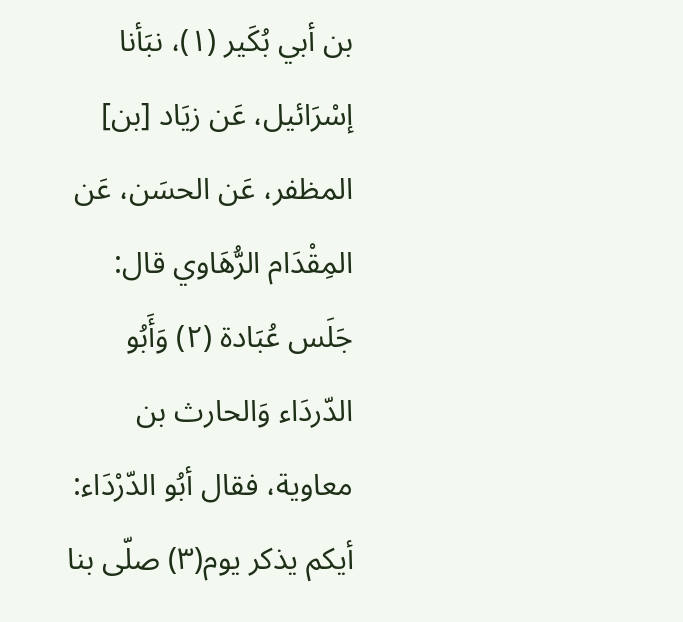بن أبي بُكَير (١)، نبَأنا إسْرَائيل، عَن زيَاد [بن] المظفر، عَن الحسَن، عَن المِقْدَام الرُّهَاوي قال: جَلَس عُبَادة (٢) وَأَبُو الدّردَاء وَالحارث بن معاوية، فقال أبُو الدّرْدَاء: أيكم يذكر يوم(٣) صلّى بنا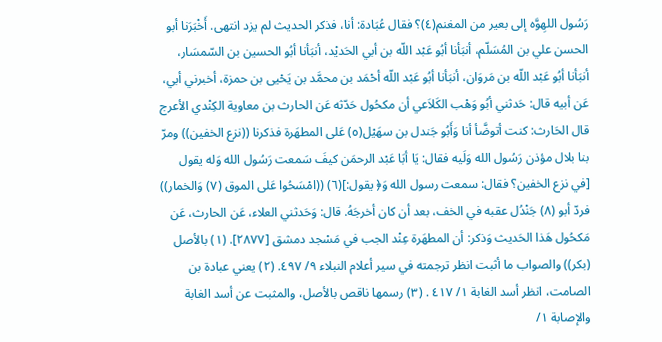رَسُول اللهِوَّه إلى بعير من المغنم(٤)؟ فقال عُبَادة: أنا، فذكر الحدیث لم یزد انتھی. أَخْبَرَنا أبو الحسن علي بن المُسَلّم، أنبَأنا أبُو عَبْد اللّه بن أبي الحَديْد، أنبَأنا أبُو الحسين بن السّمسَار، أنبَأنا أبُو عَبْد اللّه بن مَروَان، أنبَأنا أبُو عَبْد اللّه أحْمَد بن محمَّد بن يَحْيى بن حمزة، أخبرني أبي، عَن أبيه قال: حَدثني أبُو وَهْب الكَلاَعي أن مكحُول حَدّثه عَن الحارث بن معاوية الكِنْدي الأعرج قال الحَارث: كنت أتوضَّأ أنا وَأَبُو جَندل بن سهَيْل(٥) عَلى المطهَرة فذكرنا ((نزع الخفين)) ومرّ بنا بلال مؤذن رَسُول الله وَلَيه فقال: يَا أبَا عَبْد الرحمَن كيفَ سَمعت رَسُول الله وَله يقول [في نزع الخفين؟ فقال: سمعت رسول الله وَ﴿ يقول:](٦) ((امْسَحُوا عَلى الموق (٧) وَالخمار)) فردّ أبو (٨) جَنْدُل عقبه في الخف، بعد أن كان أخرجَهُ. قال: وَحَدثني العلاء، عَن الحارث، عَن مَكحُول هَذا الحَديث وَذكر: أن المطهَرة عِنْد الجب في مَسْجد دمشق [٢٨٧٧]. (١) بالأصل (بكر)) والصواب ما أثبت انظر ترجمته في سير أعلام النبلاء ٩/ ٤٩٧. (٢) يعني عبادة بن الصامت، انظر أسد الغابة ١/ ٤١٧ . (٣) رسمها ناقص بالأصل، والمثبت عن أسد الغابة والإصابة ١/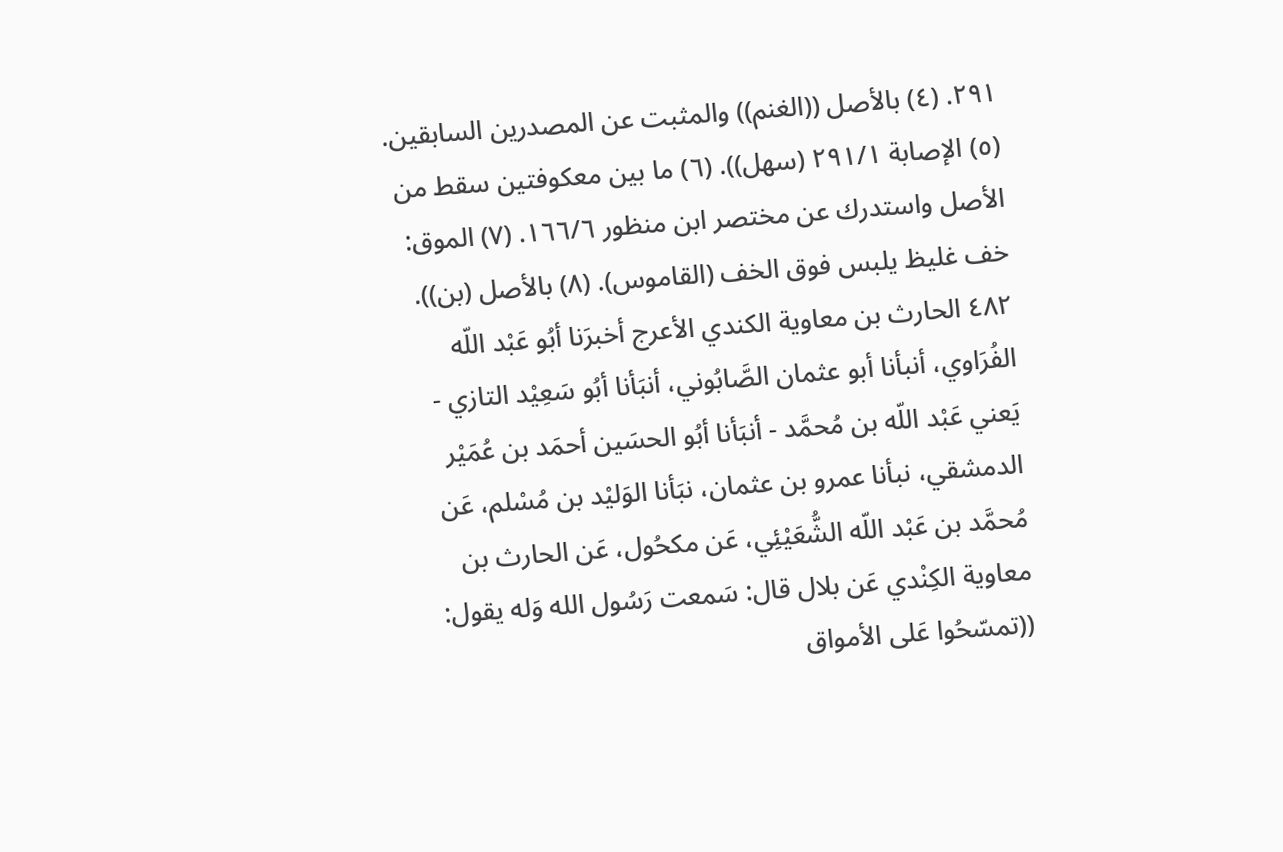٢٩١. (٤) بالأصل ((الغنم)) والمثبت عن المصدرين السابقين. (٥) الإصابة ٢٩١/١ (سهل)). (٦) ما بين معكوفتين سقط من الأصل واستدرك عن مختصر ابن منظور ١٦٦/٦. (٧) الموق: خف غليظ يلبس فوق الخف (القاموس). (٨) بالأصل (بن)). ٤٨٢ الحارث بن معاوية الكندي الأعرج أخبرَنا أبُو عَبْد اللّه الفُرَاوي، أنبأنا أبو عثمان الصَّابُوني، أنبَأنا أبُو سَعِيْد التازي - يَعني عَبْد اللّه بن مُحمَّد - أنبَأنا أبُو الحسَين أحمَد بن عُمَيْر الدمشقي، نبأنا عمرو بن عثمان، نبَأنا الوَليْد بن مُسْلم، عَن مُحمَّد بن عَبْد اللّه الشُّعَيْئِي، عَن مكحُول، عَن الحارث بن معاوية الكِنْدي عَن بلال قال: سَمعت رَسُول الله وَله يقول: ((تمسّحُوا عَلى الأمواق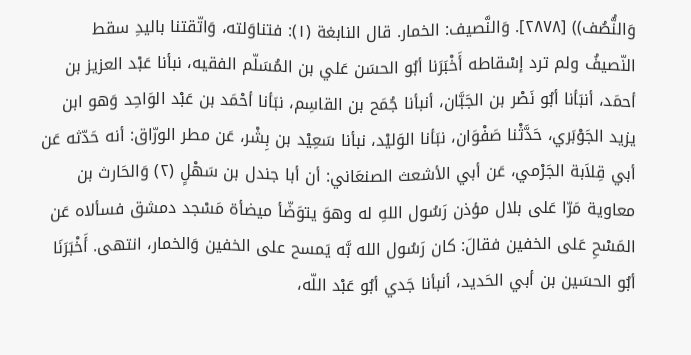وَالنُّصُف)) [٢٨٧٨]. وَالنَّصيف: الخمار. قال النابغة (١): فتناوَلته، وَاتّقتنا باليدِ سقط النّصيفُ ولم ترد إسْقاطه أَخْبَرَنا أبُو الحسَن عَلي بن المُسَلّم الفقيه، نبأنا عَبْد العزيز بن أحمَد، أنبَأنا أبُو نَصْر بن الجَبَّان، أنبأنا جُمَح بن القاسِم، نبَأنا أحْمَد بن عَبْد الوَاحِد وَهو ابن يزيد الجَوْبَري، حَدَّثْنا صَفْوَان، نبَأنا الوَليْد، نبأنا سَعِيْد بن بِشْر، عَن مطر الورّاق: أنه حَدّثه عَن أبي قِلاَبة الجَرْمي، عَن أبي الأشعث الصنعَاني: أن أبا جندل بن سَهْلٍ (٢) وَالحَارث بن معاوية مَرّا عَلى بلال مؤذن رَسُول اللهِ له وهوَ يتوَضّأ ميضأة مَسْجد دمشق فسألاه عَن المَسْحِ عَلى الخفين فقالَ: كان رَسُول الله بَّه يَمسح على الخفين وَالخمار، انتھی. أَخْبَرَنَا أبُو الحسَين بن أبي الحَديد، أنبأنا جَدي أبُو عَبْد اللّه،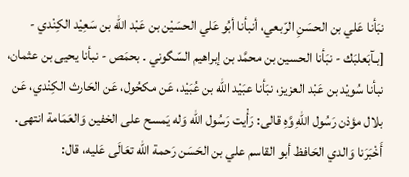نبَأنا عَلي بن الحسَنِ الرّبعي، أنبأنا أبُو عَلي الحسَيْن بن عَبْد اللّه بن سَعِيْد الكِنْدي - [بـآبَعلبَك - نبَأنا الحسین بن محمَّد بن إبراهيم السّگوني ۔ بحمَص - نبأنا یحیی بن عثمان، نبأنا سُويْد بن عَبْد العزيز، نبَأنا عبَيْد اللّه بن عُبَيْد، عَن مكحُول، عَن الحَارث الكِنْدي، عَن بلال مؤذن رَسُول اللهِ وَّهِ قالى: رَأْيت رَسُول الله وَله يَمسح على الخفين وَالعَمَامة انتهى. أَخْبَرَنا وَالدي الحَافظ أبو القاسم علي بن الحَسَن رَحمة الله تعَالَى عَليه، قال: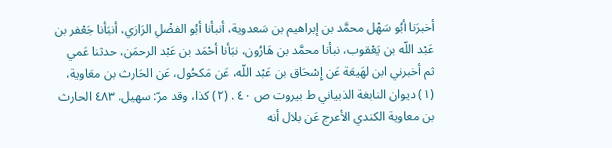أخبرَنا أبُو سَهْل محمَّد بن إبراهيم بن سَعدوية، أنبأنا أبُو الفضْلِ الرَازي، أنبَأنا جَعْفر بن عَبْد اللّه بن يَعْقوب، نبأنا محمَّد بن هَارُون، نبَأنا أحْمَد بن عَبْد الرحمَن، حدثنا عَمي ثم أخبرني ابن لهَيعَة عَن إِسْحَاق بن عَبْد اللّه، عَن مَكحُول، عَن الحَارث بن معَاوية، (١) ديوان النابغة الذبياني ط بيروت ص ٤٠ . (٢) كذا، وقد مرّ: سهيل. ٤٨٣ الحارث بن معاوية الكندي الأعرج عَن بلال أنه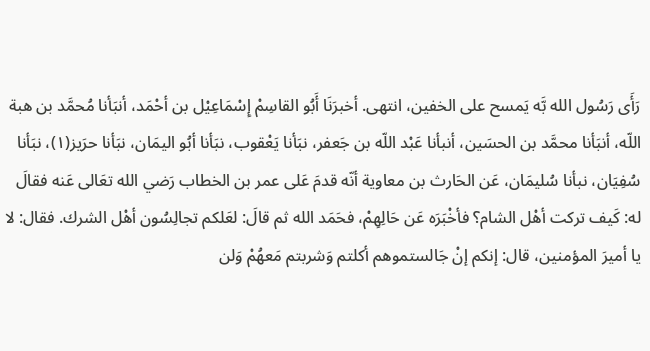رَأَى رَسُول الله بَّه يَمسح على الخفين، انتهى. أخبرَنَا أَبُو القاسِمْ إِسْمَاعِيْل بن أحْمَد، أنبَأنا مُحمَّد بن هبة اللّه، أنبَأنا محمَّد بن الحسَين، أنبأنا عَبْد اللّه بن جَعفر، نبَأنا يَعْقوب، نبَأنا أبُو اليمَان، نبَأنا حرَيز(١)، نبَأنا سُفِيَان، نبأنا سُليمَان، عَن الحَارث بن معاوية أنّه قدمَ عَلى عمر بن الخطاب رَضي الله تعَالى عَنه فقالَ له: كَيف تركت أهْل الشام؟ فأخْبَرَه عَن حَالِهِمْ، فحَمَد الله ثم قالَ: لعَلكم تجالِسُون أهْل الشرك. فقال: لا يا أميرَ المؤمنين، قال: إنكم إنْ جَالستموهم أكلتم وَشربتم مَعهُمْ وَلن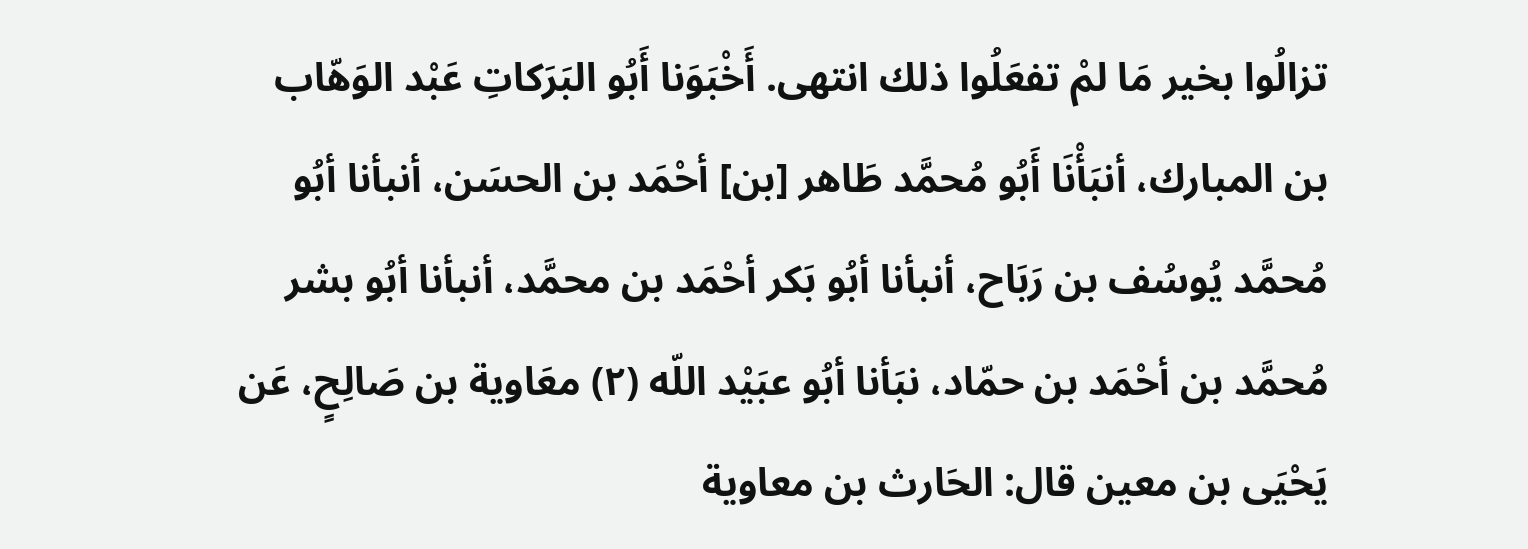تزالُوا بخير مَا لمْ تفعَلُوا ذلك انتهى. أَخْبَوَنا أَبُو البَرَكاتِ عَبْد الوَهّاب بن المبارك، أنبَأْنَا أَبُو مُحمَّد طَاهر [بن] أحْمَد بن الحسَن، أنبأنا أبُو مُحمَّد يُوسُف بن رَبَاح، أنبأنا أبُو بَكر أحْمَد بن محمَّد، أنبأنا أبُو بشر مُحمَّد بن أحْمَد بن حمّاد، نبَأنا أبُو عبَيْد اللّه (٢) معَاوية بن صَالِحٍ، عَن يَحْيَى بن معين قال: الحَارث بن معاوية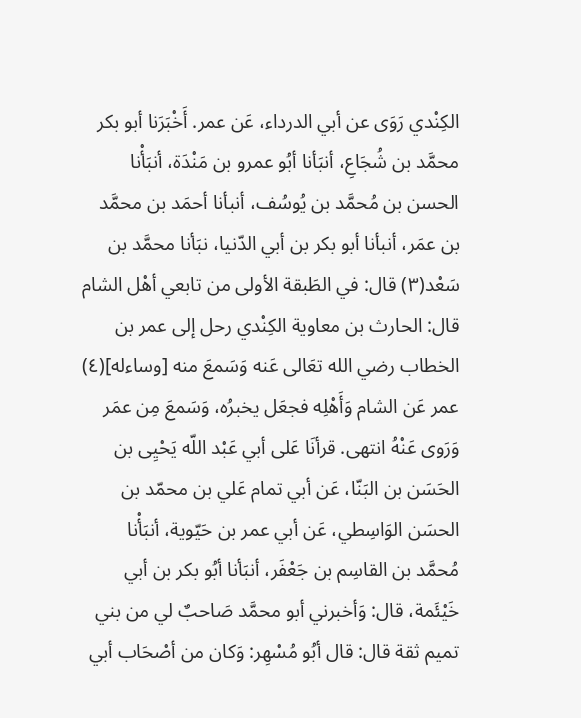الكِنْدي رَوَی عن أبي الدرداء، عَن عمر. أَخْبَرَنا أبو بكر محمَّد بن شُجَاعِ، أنبَأنا أبُو عمرو بن مَنْدَة، أنبَأْنا الحسن بن مُحمَّد بن يُوسُف، أنبأنا أحمَد بن محمَّد بن عمَر، أنبأنا أبو بكر بن أبي الدّنيا، نبَأنا محمَّد بن سَعْد(٣) قال: في الطَبقة الأولى من تابعي أهْل الشام قال: الحارث بن معاوية الكِنْدي رحل إلى عمر بن الخطاب رضي الله تعَالى عَنه وَسَمعَ منه [وساءله](٤) عمر عَن الشام وَأَهْلِه فجعَل یخبرُه، وَسَمعَ مِن عمَر وَرَوی عَنْهُ انتهى. قرأنَا عَلى أبي عَبْد اللّه يَحْيِى بن الحَسَن بن البَنّا، عَن أبي تمام عَلي بن محمّد بن الحسَن الوَاسِطي، عَن أبي عمر بن حَيّوية، أنبَأْنا مُحمَّد بن القاسِم بن جَعْفَر، أنبَأنا أبُو بكر بن أبي خَيْئَمة، قال: وَأخبرني أبو محمَّد صَاحبٌ لي من بني تميم ثقة قال: قال أبُو مُسْهِر: وَكان من أصْحَاب أبي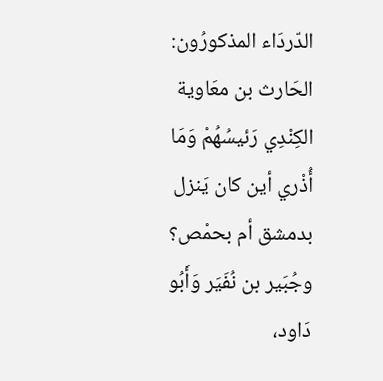الدّردَاء المذكورُون: الحَارث بن معَاوية الكِنْدِي رَئيسُهُمْ وَمَا أُذْري أين كان يَنزل بدمشق أم بحمْص؟ وجُبَير بن نُفَيَر وَأَبُو دَاود،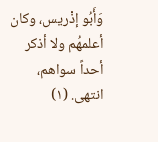وَأَبُو إذْريس، وكان أعلمھُم ولا أذكر أحداً سواهم، انتهى. (١)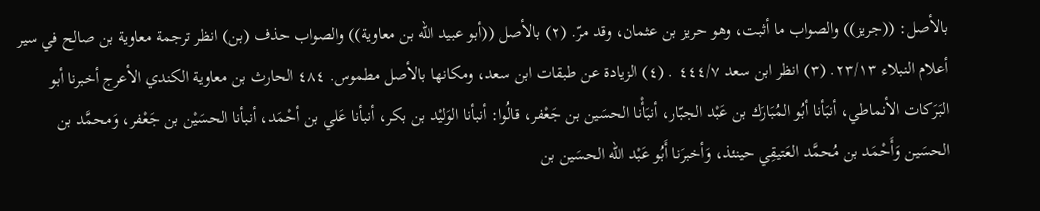بالأصل: ((جریز)) والصواب ما أثبت، وهو حريز بن عثمان، وقد مرّ. (٢) بالأصل ((أبو عبيد الله بن معاوية)) والصواب حذف (بن) انظر ترجمة معاوية بن صالح في سير أعلام النبلاء ٢٣/١٣. (٣) انظر ابن سعد ٤٤٤/٧ . (٤) الزيادة عن طبقات ابن سعد، ومكانها بالأصل مطموس. ٤٨٤ الحارث بن معاوية الكندي الأعرج أخبرنا أبو البَرَكات الأنماطي، أنبَأنا أبُو المُبَارَك بن عَبْد الجبّار، أنبَأْنا الحسَين بن جَعْفر، قالُوا: أنبأنا الوَليْد بن بكر، أنبأنا عَلي بن أحْمَد، أنبأنا الحسَيْن بن جَعْفر، وَمحمَّد بن الحسَين وَأَحْمَد بن مُحمَّد العَتيقِي حينئذ، وَأخبرَنا أَبُو عَبْد اللّه الحسَين بن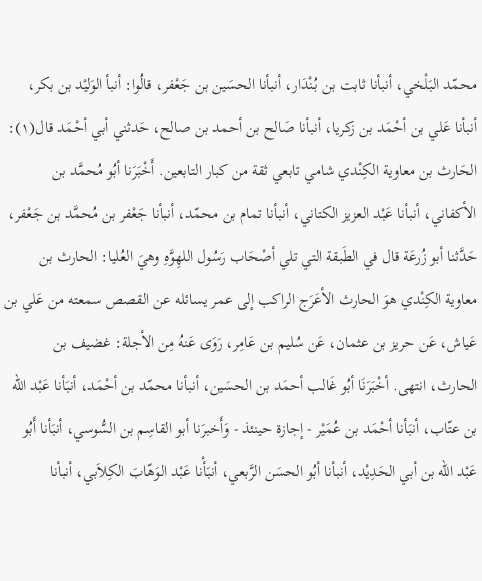محمّد البَلْخي، أنبأنا ثابت بن بُنْدَار، أنبأنا الحسَين بن جَعْفر، قالُوا: أنبأ الوَليْد بن بكر، أنبأنا عَلي بن أحْمَد بن زكريا، أنبأنا صَالح بن أحمد بن صالح، حَدثني أبي أحْمَد قال(١): الحَارث بن معاوية الكِنْدي شامي تابعي ثقة من كبار التابعين. أَخْبَرَنا أبُو مُحمَّد بن الأكفاني، أنبأنا عَبْد العزيز الكتاني، أنبأنا تمام بن محمّد، أنبأنا جَعْفر بن مُحمَّد بن جَعْفر، حَدَّثنا أبو زُرعَة قال في الطَبقة التي تلي أصْحَاب رَسُول اللهِوَّهِ وهيَ العُليا: الحارث بن معاوية الكِنْدي هوَ الحارث الأعَرَج الراكب إلى عمر يسائله عن القصص سمعته من عَلي بن عَياش، عَن حريز بن عثمان، عَن سُليم بن عَامِر، رَوَى عَنهُ مِن الأجلة: غضیف بن الحارث، انتهى. أخْبَرَنَا أبُو غَالب أحمَد بن الحسَين، أنبأنا محمّد بن أحْمَد، أنبَأنا عَبْد اللّه بن عتّاب، أنبَأنا أحْمَد بن عُمَيْر - إجازة حينئذ - وَأَخبرَنا أبو القاسِم بن السُّوسي، أنبَأنا أَبُو عَبْد اللّه بن أبي الحَدِيْد، أنبأنا أبُو الحسَن الرَّبعي، أنبَأْنا عَبْد الوَهّابَ الكِلاَبي، أنبأنا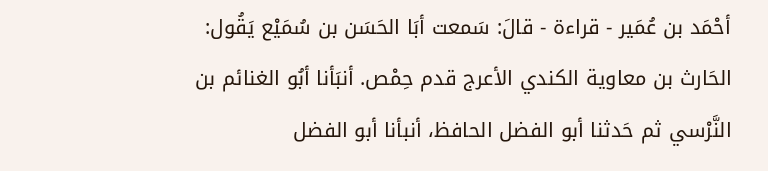أحْمَد بن عُمَير - قراءة - قالَ: سَمعت أبَا الحَسَن بن سُمَيْع يَقُول: الحَارث بن معاوية الكندي الأعرج قدم حِمْص. أنبَأنا أبُو الغنائم بن النَّرْسي ثم حَدثنا أبو الفضل الحافظ، أنبأنا أبو الفضل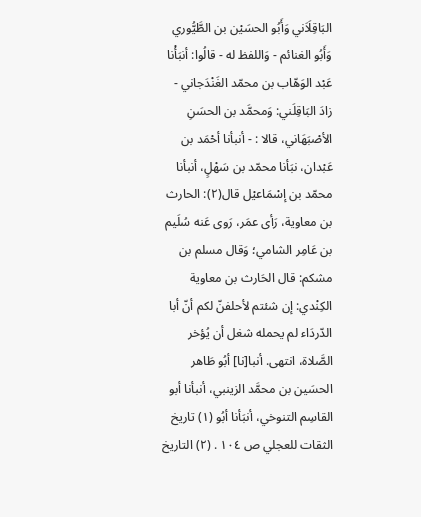البَاقِلَاَني وَأَبُو الحسَيْن بن الطَّيُّوري وَأَبُو الغنائم - وَاللفظ له - قالُوا: أنبَأْنا عَبْد الوَهّاب بن محمّد الغَنْدَجاني - زادَ البَاقِلَني: وَمحمَّد بن الحسَنِ الأصْبَهَاني، قالا : - أنبأنا أحْمَد بن عَبْدان، نبَأنا محمّد بن سَهْلٍ، أنبأنا محمّد بن إسْمَاعيْل قال(٢): الحارث بن معاوية، رَأى عمَر، رَوى عَنه سُلَيم بن عَامِر الشامي؛ وَقال مسلم بن مشكم: قال الحَارث بن معاوية الكِنْدي: إن شئتم لأحلفنّ لكم أنّ أبا الدّردَاء لم يحمله شغل أن يُؤخر الصَّلاة، انتهى. أنبا[نا] أبُو طَاهر الحسَين بن محمَّد الزينبي، أنبأنا أبو القاسِم التنوخي، أنبَأنا أبُو (١) تاريخ الثقات للعجلي ص ١٠٤ . (٢) التاريخ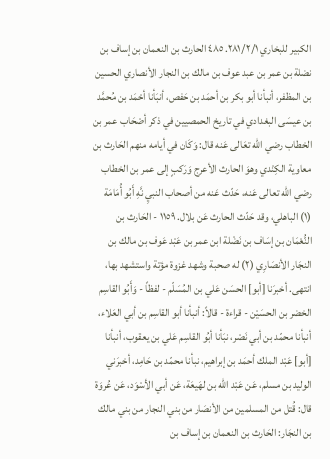الكبير للبخاري ٢٨١/٢/١. ٤٨٥ الحارث بن النعمان بن إساف بن نضلة بن عمر بن عبد عوف بن مالك بن النجار الأنصاري الحسين بن المظفر، أنبأنا أبو بكر بن أحمَد بن حَفص، أنبَأنا أحْمَد بن مُحمَّد بن عیسَی البغدادي في تاريخ الحمصيين في ذكر أصْحَاب عمر بن الخطاب رضي الله تعَالى عَنه قال: وَكَان في أيامه منهم الحَارث بن معاوية الكِنْدي وهوَ الحارث الأعرج وَرَكبٍ إلى عمر بن الخطاب رضي الله تعالى عَنه، حَدّث عَنه من أصحاب النبيِ نَّهِ أَبُو أُمَامَة (١) الباهلي، وقد حَدّث الحارث عَن بلال. ١١٥٩ - الحَارث بن النُّعْمَان بن إسَاف بن نَضْلة ابن عمر بن عَبْد عَوف بن مالك بن النجَار الأنصَارِي (٢) له صحبة وشهد غزوة مؤتة واستشهد بها، انتهى. أخبرَنا [أبو] الحسَن عَلي بن المُسَلّم - لفظاً - وَأَبُو القاسِم الخضر بن الحسَيْن - قراءة - قالاً: أنبأنا أبو القاسِم بن أبي العَلاء، أنبأنا محمّد بن أبي نَصْر، نبَأنا أبُو القاسِم عَلي بن يعقوب، أنبأنا [أبو] عَبْد الملك أحمَد بن إبراهيم، نبأنا محمّد بن حَامِد، أخبرَني الوليد بن مسلم، عَن عَبْد اللّه بن لهَيعَة، عَن أبي الأسْوَد، عَن عُروَة قال: قُتل من المسلمين من الأنصَار من بني النجار من بني مالك بن النجَار: الحَارث بن النعمان بن إساف بن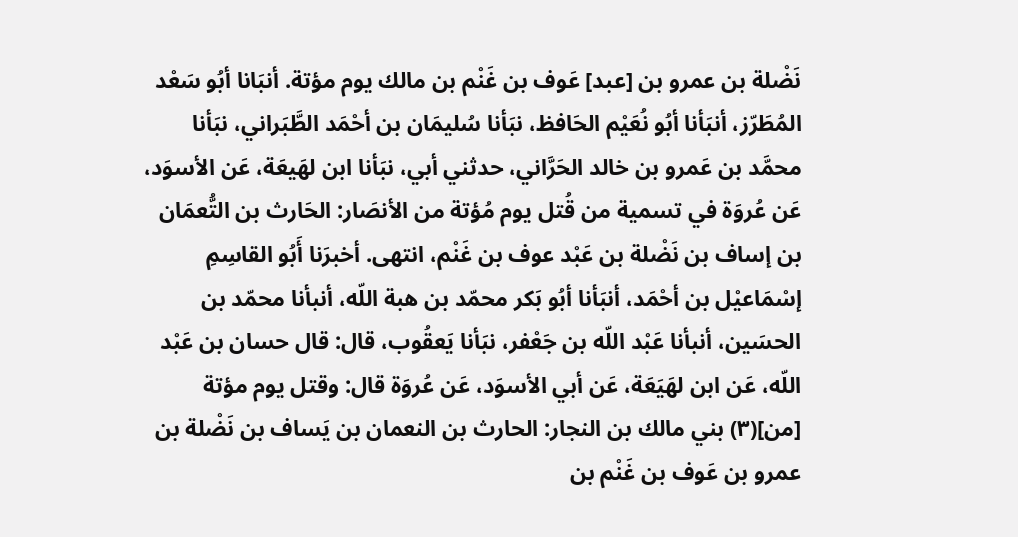نَضْلة بن عمرو بن [عبد] عَوف بن غَنْم بن مالك يوم مؤتة. أنبَانا أبُو سَعْد المُطَرّز، أنبَأنا أبُو نُعَيْم الحَافظ، نبَأنا سُليمَان بن أحْمَد الطَّبَراني، نبَأنا محمَّد بن عَمرو بن خالد الحَرَّاني، حدثني أبي، نبَأنا ابن لهَيعَة، عَن الأسوَد، عَن عُروَة في تسمية من قُتل يوم مُؤتة من الأنصَار: الحَارث بن التُّعمَان بن إساف بن نَضْلة بن عَبْد عوف بن غَنْم، انتھی. أخبرَنا أَبُو القاسِمِ إسْمَاعيْل بن أحْمَد، أنبَأنا أبُو بَكر محمّد بن هبة اللّه، أنبأنا محمّد بن الحسَين، أنبأنا عَبْد اللّه بن جَعْفر، نبَأنا يَعقُوب، قال: قال حسان بن عَبْد اللّه، عَن ابن لهَيَعَة، عَن أبي الأسوَد، عَن عُروَة قال: وقتل يوم مؤتة [من](٣) بني مالك بن النجار: الحارث بن النعمان بن يَساف بن نَضْلة بن عمرو بن عَوف بن غَنْم بن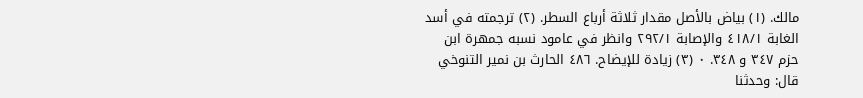مالك. (١) بياض بالأصل مقدار ثلاثة أرباع السطر. (٢) ترجمته في أسد الغابة ٤١٨/١ والإصابة ٢٩٢/١ وانظر في عامود نسبه جمهرة ابن حزم ٣٤٧ و ٣٤٨. ٠ (٣) زيادة للإيضاح. ٤٨٦ الحارث بن نمير التنوخي قال: وحدثنا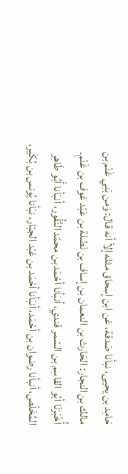حَامِد بن يحيى، نبأنا صَدقة، عَن ابن إسحاق مثله إلاّ أنه قال: وَمن بَنِي غَنْم بن مالك بن النجار: الحَارث بن النعمان بن إساف بن نَضْلة بن عَبْد عَوف بن غَنْمِ. أُخْبَرَنَا أبُو القاسِم بن السّمر قندي، أنبَأنا أحْمَد بن محمّد النَّقُّور، أنبَأنا أَبُو طَاهِر المُخَلّص، أنبأنا رضوان بن أحْمَد، أنبَأنا أحْمَد بن عَبْد الجبّار، نبَأنا يُونس بن بُکَیر،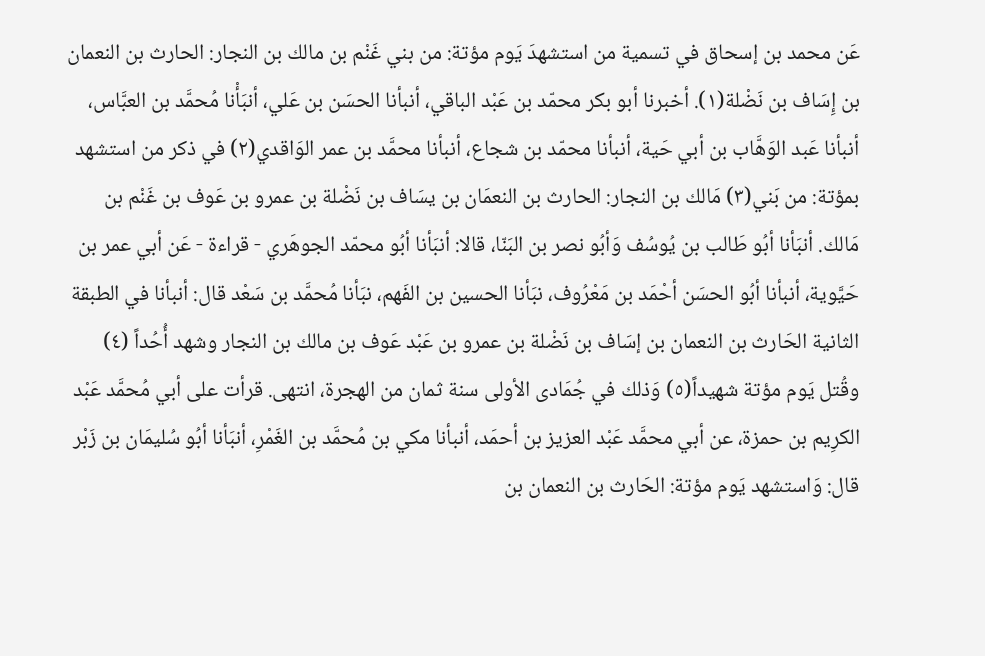عَن محمد بن إسحاق في تسمية من استشهدَ يَوم مؤتة: من بني غَنْم بن مالك بن النجار: الحارث بن النعمان بن إِسَاف بن نَضْلة(١). أخبرنا أبو بكر محمّد بن عَبْد الباقي، أنبأنا الحسَن بن عَلي، أنبَأْنا مُحمَّد بن العبَّاس، أنبأنا عَبد الوَهَّاب بن أبي حَية، أنبأنا محمّد بن شجاع، أنبأنا محمَّد بن عمر الوَاقدي(٢) في ذكر من استشهد بمؤتة: من بَني(٣) مَالك بن النجار: الحارث بن النعمَان بن يسَاف بن نَضْلة بن عمرو بن عَوف بن غَنْم بن مَالك. أنبَأنا أبُو طَالب بن يُوسُف وَأبُو نصر بن البَنّا، قالا: أنبَأنا أبُو محمّد الجوهَري - قراءة - عَن أبي عمر بن حَيَّوية، أنبأنا أبُو الحسَن أحْمَد بن مَعْرُوف، نبَأنا الحسين بن الفَهم، نبَأنا مُحمَّد بن سَعْد قال: أنبأنا في الطبقة الثانية الحَارث بن النعمان بن إسَاف بن نَضْلة بن عمرو بن عَبْد عَوف بن مالك بن النجار وشهد أُحُداً (٤) وقُتل يَوم مؤتة شهيداً(٥) وَذلك في جُمَادى الأولى سنة ثمان من الهجرة، انتهى. قرأت على أبي مُحمَّد عَبْد الكرِيم بن حمزة، عن أبي محمَّد عَبْد العزيز بن أحمَد، أنبأنا مكي بن مُحمَّد بن الغَمْرِ، أنبَأنا أبُو سُليمَان بن زَبْر قال: وَاستشهد يَوم مؤتة: الحَارث بن النعمان بن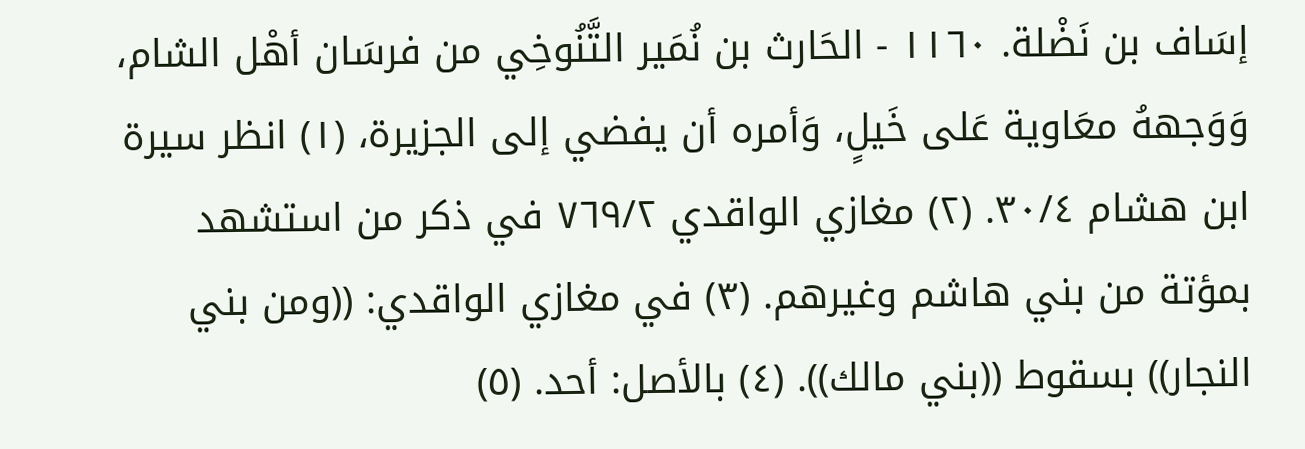إسَاف بن نَضْلة. ١١٦٠ - الحَارث بن نُمَير التَّنُوخِي من فرسَان أهْل الشام، وَوَجههُ معَاوية عَلى خَيلٍ، وَأمره أن يفضي إلى الجزيرة، (١) انظر سيرة ابن هشام ٣٠/٤. (٢) مغازي الواقدي ٧٦٩/٢ في ذكر من استشهد بمؤتة من بني هاشم وغيرهم. (٣) في مغازي الواقدي: ((ومن بني النجار)) بسقوط ((بني مالك)). (٤) بالأصل: أحد. (٥)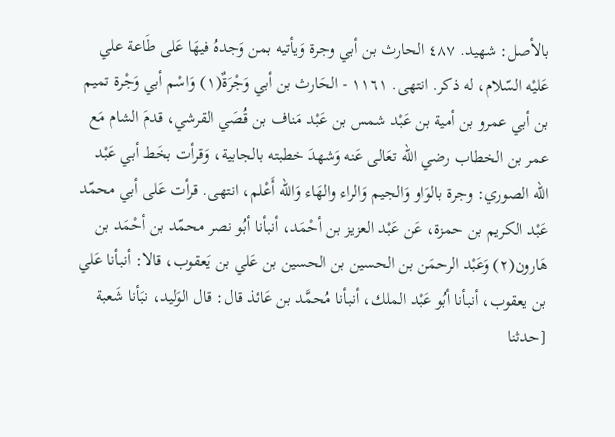بالأصل: شهيد. ٤٨٧ الحارث بن أبي وجرة وَيأتيه بمن وَجدهُ فيهَا عَلى طَاعة علي عَليْه السّلام، له ذكر. انتهى. ١١٦١ - الحَارث بن أبي وَجْرَةٌ(١) وَاسْم أبي وَجْرة تميم بن أبي عمرو بن أمية بن عَبْد شمس بن عَبْد مَناف بن قُصَي القرشي، قدمَ الشام مَع عمر بن الخطاب رضي الله تعَالى عَنه وَشهدَ خطبته بالجابية، وَقرأت بخَط أبي عَبْد اللّه الصوري: وجرة بالوَاو وَالجيم وَالراء والهَاء وَالله أَعْلم، انتھی. قرأت عَلى أبي محمّد عَبْد الكريم بن حمزة، عَن عَبْد العزيز بن أحْمَد، أنبأنا أبُو نصر محمّد بن أحْمَد بن هَارون(٢) وَعَبْد الرحمَن بن الحسين بن الحسين بن عَلي بن يَعقوب، قالا: أنبأنا عَلي بن يعقوب، أنبأنا أبُو عَبْد الملك، أنبأنا مُحمَّد بن عَائذ قال: قال الوَليد، نبَأنا شَعبة [حدثنا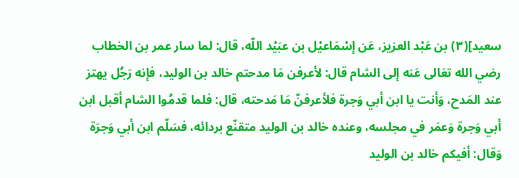سعيد](٣) بن عَبْد العزيز، عَن إسْمَاعيْل بن عبَيْد اللّه، قال: لما سار عمر بن الخطاب رضي الله تعَالى عَنه إلى الشام قال: لأعرفن مَا مدحتم خالد بن الوليد، فإنه رَجُل يهتز عند المَدح، وَأنت يا ابن أبي وَجرة فلأعرفنّ مَا مَدحته، قال: فلما قدمُوا الشام أقبل ابن أبي وَجرة وَعمَر في مجلسه، وعنده خالد بن الوليد متقنّع بردائه، فسَلّم ابن أبي وَجرَة وَقال: أفيكم خالد بن الوليد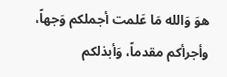هوَ وَالله مَا عَلمت أجملكم وَجهاً، وأجرأكم مقدماً، وَأبذلكم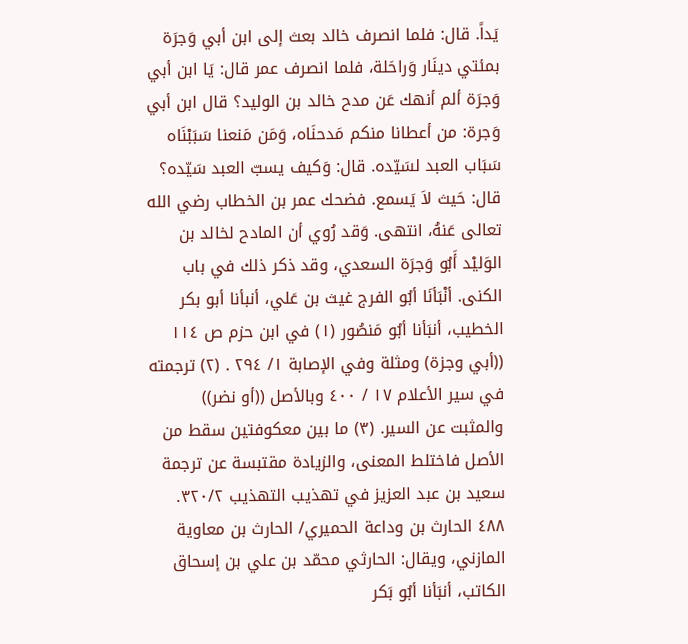يَداً. قال: فلما انصرف خالد بعث إلى ابن أبي وَجرَة بمئتي دينَار وَراحَلة، فلما انصرف عمر قال: يَا ابن أبي وَجرَة ألم أنهك عَن مدح خالد بن الوليد؟ قال ابن أبي وَجرة: من أعطانا منكم مَدحنَاه، وَمَن مَنعنا سَبَبْنَاه سَبَاب العبد لسَيّده. قال: وَكيف يسبّ العبد سَيّده؟ قال: حَيث لاَ يَسمع. فضحك عمر بن الخطاب رضي الله تعالی عَنهُ، انتهى. وَقد رُوي أن المادح لخالد بن الوَليْد أَبُو وَجرَة السعدي، وقد ذكر ذلك في باب الكنى. أنْبَأنَا أبُو الفرج غيث بن عَلي، أنبأنا أبو بكر الخطيب، أنبَأنا أبُو مَنصُور (١) في ابن حزم ص ١١٤ ((أبي وجزة) ومثلة وفي الإصابة ١/ ٢٩٤ . (٢) ترجمته في سير الأعلام ١٧ / ٤٠٠ وبالأصل ((أو نضر)) والمثبت عن السير. (٣) ما بين معكوفتين سقط من الأصل فاختلط المعنى، والزيادة مقتبسة عن ترجمة سعيد بن عبد العزيز في تهذيب التهذيب ٣٢٠/٢. ٤٨٨ الحارث بن وداعة الحميري/ الحارث بن معاوية المازني، ويقال: الحارثي محمّد بن علي بن إسحاق الكاتب، أنبَأنا أبُو بَكر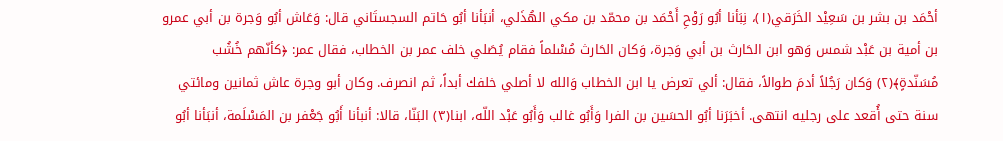أحْمَد بن بشر بن سَعِيْد الخَرَقي(١)، نِبَأنا أبُو رَوْحِ أَحْمَد بن محمّد بن مكي الهُذَلي، أنبَأنا أبُو حَاتم السجستَاني قال: وَعَاش أبُو وَجرة بن أبي عمرو بن أمية بن عَبْد شمس وَهو ابن الحَارث بن أبي وَجرة، وَكان الحَارث مُسْلماً فقام يُصَلي خلف عمر بن الخطاب، فقال عمر: ﴿كأنّهم خُشُب مُسَنّدةٍ﴾(٢) وَكان رَجُلاً أدمَ طوالاً، فقال: ألي تعرض يا ابن الخطاب وَالله لا أصلي خلفك أبداً، ثم انصرف. وكان أبو وجرة عاش ثمانین ومائتي سنة حتى أُقعد على رجليه انتهى. أخبَرَنا أبُو الحسَين بن الفرا وَأَبُو غالب وَأَبُو عَبْد اللّه، ابنا(٣) البَنّا، قالا: أنبأنا أَبُو جَعْفر بن المَسْلَمة، أنبَأنا أبُو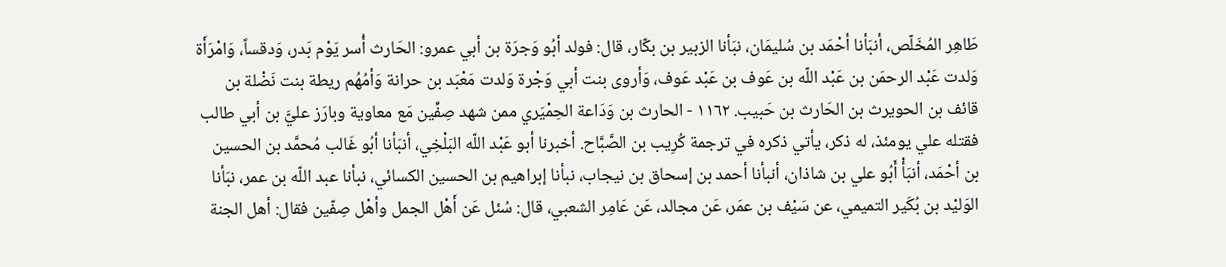طَاهِر المُخَلّص، أنبَأنا أحْمَد بن سُليمَان، نبَأنا الزبير بن بكّار، قال: فولد أبُو وَجرَة بن أبي عمرو: الحَارث أُسر يَوْم بَدر، وَدقساً، وَامْرَأَة وَلدت عَبْد الرحمَن بن عَبْد اللّه بن عَوف بن عَبْد عَوف، وَأروى بنت أبي وَجْرة وَلدت مَعْبَد بن حرانة وَأمُهُم ريطة بنت نَضْلة بن قائف بن الحويرث بن الحَارث بن حَبيب. ١١٦٢ - الحارث بن وَدَاعة الحِمْيَري ممن شهد صِفِّين مَع معاوية وبارَز عليَّ بن أبي طالب فقتله علي يومئذ، له ذكر، يأتي ذكره في ترجمة كُرِيب بن الصَّبَّاح. أخبرنا أبو عَبْد اللّه البَلْخِي، أنبَأنا أبُو غَالب مُحمَّد بن الحسين بن أحْمَد، أنبَأْ أَبُو علي بن شاذان، أنبأنا أحمد بن إسحاق بن نيجاب، نبأنا إبراهيم بن الحسين الكسائي، نبأنا عبد اللّه بن عمر، نبَأنا الوَليْد بن بُكَير التميمي، عن سَيْف بن عمَر، عَن مجالد، عَن عَامِر الشعبي، قال: سُئل عَن أَهْل الجمل وأهْل صِفّين فقال: أهل الجنة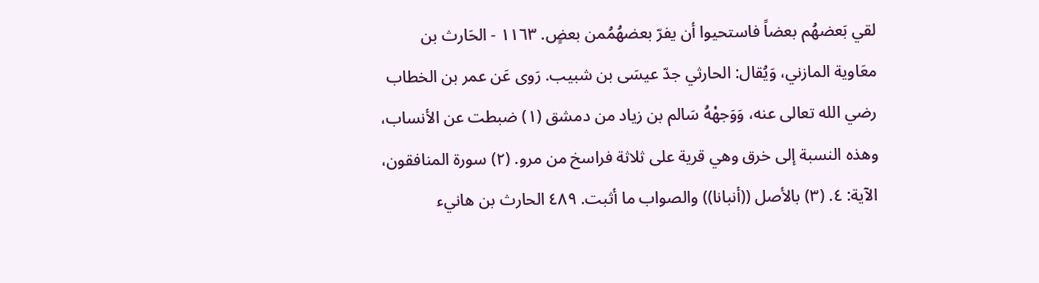لقي بَعضهُم بعضاً فاستحيوا أن يفرّ بعضھُمُمن بعضٍ. ١١٦٣ - الحَارث بن معَاوية المازني، وَيُقال: الحارثي جدّ عيسَى بن شبيب. رَوى عَن عمر بن الخطاب رضي الله تعالى عنه، وَوَجھْهُ سَالم بن زیاد من دمشق (١) ضبطت عن الأنساب، وهذه النسبة إلى خرق وهي قرية على ثلاثة فراسخ من مرو. (٢) سورة المنافقون، الآية: ٤. (٣) بالأصل ((أنبانا)) والصواب ما أثبت. ٤٨٩ الحارث بن هانيء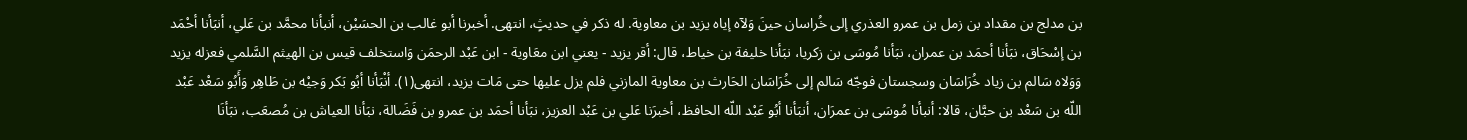بن مدلج بن مقداد بن زمل بن عمرو العذري إلی خُراسان حینَ وَلآه إياه يزيد بن معاوية. له ذکر في حديثٍ، انتهى. أخبرنا أبو غالب بن الحسَيْن، أنبأنا محمَّد بن عَلي، أنبَأنا أحْمَد بن إسْحَاق، نبَأنا أحمَد بن عمران، نبَأنا مُوسَى بن زكريا، نبَأنا خليفة بن خياط، قال: أقر يزيد - يعني ابن معَاوية - ابن عَبْد الرحمَن وَاستخلف قيس بن الهيثم السَّلمي فعزله یزید وَوَلاه سَالم بن زياد خُرَاسَان وسجستان فوجّه سَالم إلى خُرَاسَان الحَارث بن معاوية المازني فلم یزل علیھا حتی مَات یزید، انتهى(١). أنْبَأنا أبُو بَكر وَجيْه بن طَاهِر وَأَبُو سَعْد عَبْد اللّه بن سَعْد بن حبَّان، قالا: أنبأنا مُوسَى بن عمرَان، أنبَأنا أبُو عَبْد اللّه الحافظ، أخبرَنا عَلي بن عَبْد العزيز، نبَأنا أحمَد بن عمرو بن فَضَالة، نبَأنا العياش بن مُصعَب، نبَأنَا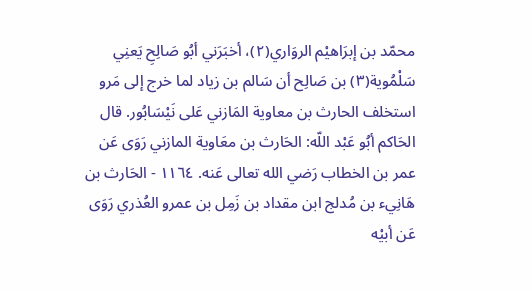محمّد بن إبرَاهيْم الروَاري(٢)، أخبَرَني أبُو صَالِحِ يَعنِي سَلْمُوية(٣) بن صَالِح أن سَالم بن زياد لما خرج إلى مَرو استخلف الحارث بن معاوية المَازني عَلى نَيْسَابُور. قال الحَاكم أبُو عَبْد اللّه: الحَارث بن معَاوية المازني رَوَى عَن عمر بن الخطاب رَضي الله تعالی عَنه. ١١٦٤ - الحَارث بن ھَانِيء بن مُدلج ابن مقداد بن زَمِل بن عمرو العُذري رَوَى عَن أبيْه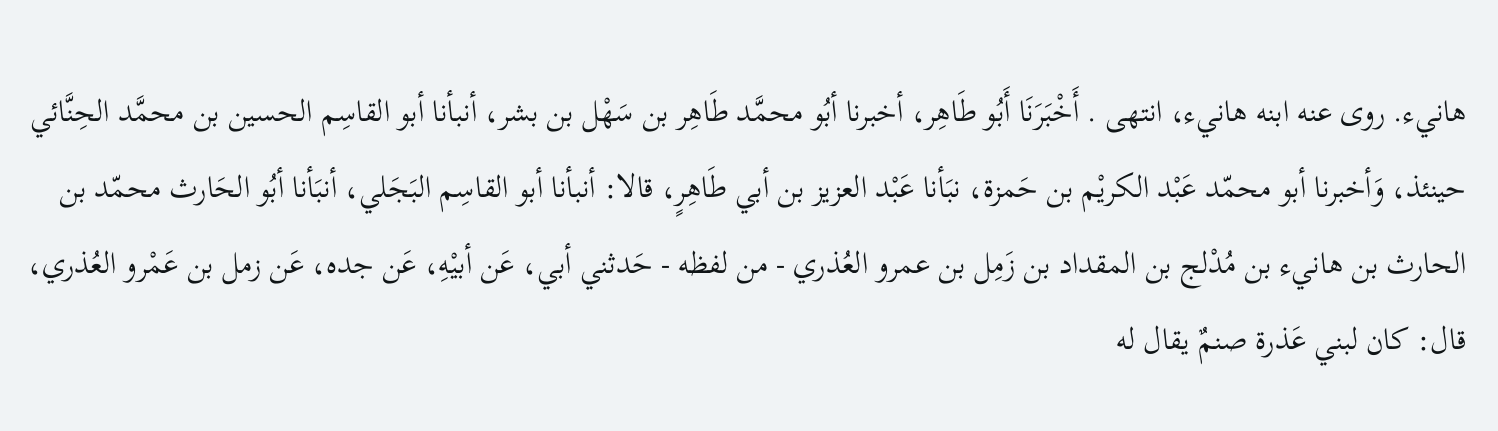هانيء. روى عنه ابنه هانيء، انتھی . أَخْبَرَنَا أَبُو طَاهِر، أخبرنا أبُو محمَّد طَاهِر بن سَهْل بن بشر، أنبأنا أبو القاسِم الحسين بن محمَّد الحِنَّائي حينئذ، وَأخبرنا أبو محمّد عَبْد الكريْم بن حَمزة، نبَأنا عَبْد العزيز بن أبي طَاهِرٍ، قالا: أنبأنا أبو القاسِم البَجَلي، أنبَأنا أبُو الحَارث محمّد بن الحارث بن هانيء بن مُدْلج بن المقداد بن زَمِل بن عمرو العُذري - من لفظه - حَدثني أبي، عَن أبيْهِ، عَن جده، عَن زمل بن عَمْرو العُذري، قال: كان لبني عَذرة صنمٌ يقال له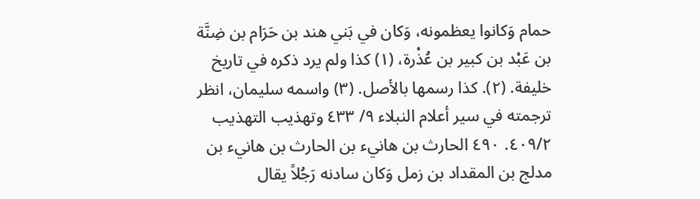حمام وَكانوا يعظمونه، وَكان في بَني هند بن حَرَام بن ضِنَّة بن عَبْد بن كبير بن عُذْرة، (١) كذا ولم يرد ذكره في تاريخ خليفة. (٢). كذا رسمها بالأصل. (٣) واسمه سليمان، انظر ترجمته في سير أعلام النبلاء ٩/ ٤٣٣ وتهذيب التهذيب ٤٠٩/٢. ٤٩٠ الحارث بن هانيء بن الحارث بن هانيء بن مدلج بن المقداد بن زمل وَكان سادنه رَجُلاً يقال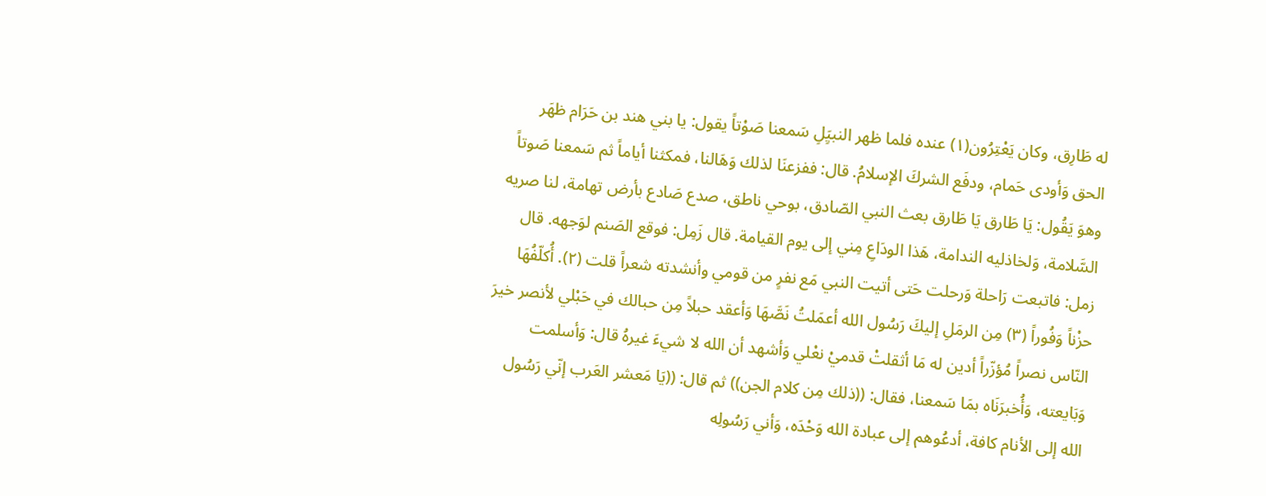له طَارِق، وكان يَعْتِرُون(١) عنده فلما ظهر النبيَِلِ سَمعنا صَوْتاً يقول: يا بني هند بن حَرَام ظهَر الحق وَأودى حَمام، ودفَع الشركَ الإسلامُ. قال: ففزعنَا لذلك وَهَالنا، فمكثنا أياماً ثم سَمعنا صَوتاً وهوَ يَقُول: يَا طَارق يَا طَارق بعث النبي الصّادق، بوحي ناطق، صدع صَادع بأرض تهامة، لنا صريه السَّلامة، وَلخاذليه الندامة، هَذا الودَاعِ مِني إلى يوم القيامة. قال زَمِل: فوقع الصَنم لوَجهه. قال زمل: فاتبعت رَاحلة وَرحلت حَتى أتيت النبي مَع نفرٍ من قومي وأنشدته شعراً قلت (٢). أُكلّفُهَا حزْناً وَفُوراً (٣) مِن الرمَلِ إليكَ رَسُول الله أعمَلتُ نَصَّهَا وَأعقد حبلاً مِن حبالك في حَبْلي لأنصر خيرَ النّاس نصراً مُؤزّراً أدين له مَا أثقلتْ قدميْ نعْلي وَأشهد أن الله لا شيءَ غيرهُ قال: وَأسلمت وَبَايعته، وَأُخبرَنَاه بمَا سَمعنا، فقال: ((ذلك مِن كلام الجن)) ثم قال: ((يَا مَعشر العَرب إنّي رَسُول الله إلى الأنام كافة، أدعُوهم إلى عبادة الله وَحْدَه، وَأني رَسُولِه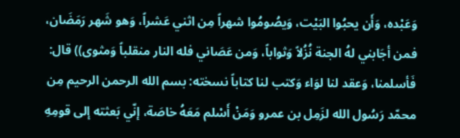وَعَبْده، وَأَن يحبُوا البَيْت، وَيصُومُوا شهراً مِن اثني عَشراً، وَهو شَهر رَمَضَان، فمن أجَابني لهُ الجنة نُزُلاً وَثواباً، وَمن عَصَاني فله النار منقلباً وَمثوى)) قال: فَأسلمنا، وَعقد لنا لوَاء وَكتب لنا كتاباً نسخته: بسم الله الرحمن الرحيم مِن محمّد رَسُول الله لزَمِل بن عمرو وَمَنْ أَسْلم مَعَهُ خاصَة، إنّي بَعثته إلى قومِهِ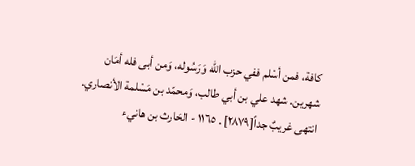كافة، فمن أسْلم ففي حزب الله وَرَسُوله، وَمن أبى فله أمَان شهرين. شهد علي بن أبي طالب، وَمحمّد بن مَسْلمة الأنصاري. انتهى غريبٌ جداً[٢٨٧٩] . ١١٦٥ - الحَارث بن هانيء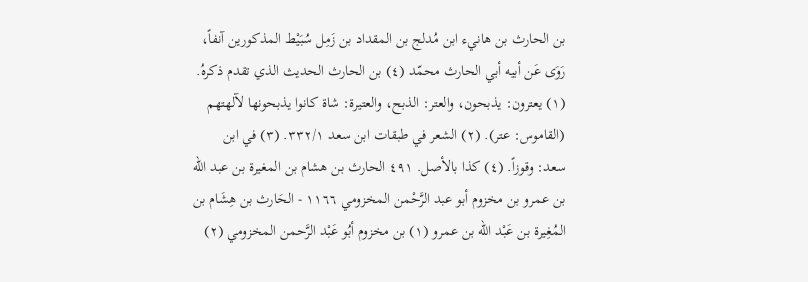بن الحارث بن هانيء ابن مُدلج بن المقداد بن زَمِل سُبَيْط المذكورين آنفاً، رَوَى عَن أبيه أبي الحارث محمّد (٤) بن الحارث الحديث الذي تقدم ذكرهُ. (١) يعترون: يذبحون، والعتر: الذبح، والعتيرة: شاة كانوا يذبحونها لآلهتهم (القاموس: عتر). (٢) الشعر في طبقات ابن سعد ٣٣٢/١. (٣) في ابن سعد: وقوزاً. (٤) كذا بالأصل. ٤٩١ الحارث بن هشام بن المغيرة بن عبد الله بن عمرو بن مخزوم أبو عبد الرَّحْمن المخزومي ١١٦٦ - الحَارث بن هِشَام بن المُغِيرة بن عَبْد اللّه بن عمرو (١) بن مخزوم أبُو عَبْد الرَّحمن المخزومي (٢)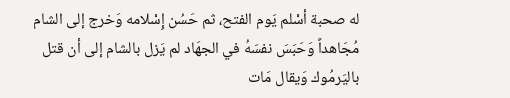له صحبة أسْلم يَوم الفتح، ثم حَسُن إِسْلامه وَخرج إلى الشام مُجَاهداً وَحَبَسَ نفسَهُ في الجهَاد لم يَزل بالشام إلى أن قتل باليَرمُوك وَيقال مَات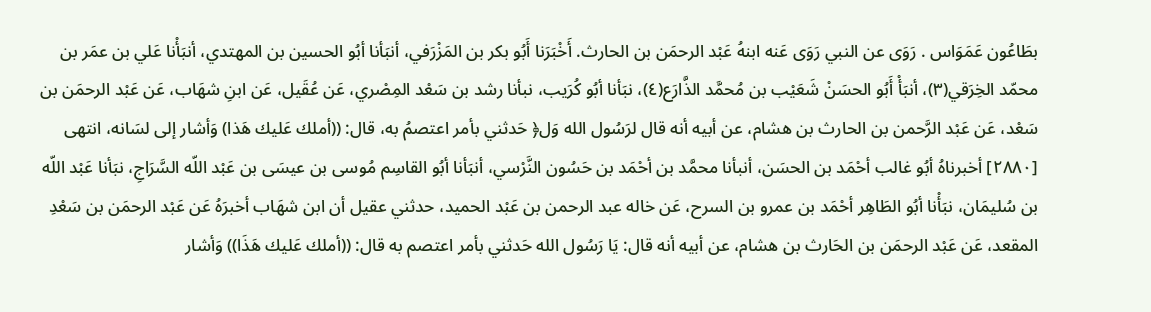بطَاعُون عَمَوَاس . رَوَى عن النبي رَوَى عَنه ابنهُ عَبْد الرحمَن بن الحارث. أَخْبَرَنا أَبُو بكر بن المَزْرَفي، أنبَأنا أبُو الحسين بن المهتدي، أنبَأْنا عَلي بن عمَر بن محمّد الخِرَقي(٣)، أنبَأْ أَبُو الحسَنْ شَعَيْب بن مُحمَّد الذَّارَع(٤)، نبَأنا أبُو كُرَيب، نبأنا رشد بن سَعْد المِصْري، عَن عُقَيل، عَن ابنِ شهَاب، عَن عَبْد الرحمَن بن سَعْد، عَن عَبْد الرَّحمن بن الحارث بن هشام، عن أبيه أنه قال لرَسُول الله وَل﴿ حَدثني بأمر اعتصمُ به، قال: ((أملك عَليك هَذا) وَأشار إلى لسَانه، انتهى [٢٨٨٠] أخبرناهُ أبُو غالب أحْمَد بن الحسَن، أنبأنا محمَّد بن أحْمَد بن حَسُون النَّرْسي، أنبَأنا أبُو القاسِم مُوسى بن عيسَى بن عَبْد اللّه السَّرَاجِ، نبَأنا عَبْد اللّه بن سُليمَان، نبَأْنا أبُو الطَاهِر أحْمَد بن عمرو بن السرح، عَن خاله عبد الرحمن بن عَبْد الحمید، حدثني عقيل أن ابن شهَاب أخبرَهُ عَن عَبْد الرحمَن بن سَعْدِ المقعد، عَن عَبْد الرحمَن بن الحَارث بن هشام، عن أبيه أنه قال: يَا رَسُول الله حَدثني بأمر اعتصم به قال: ((أملك عَليك هَذَا)) وَأشار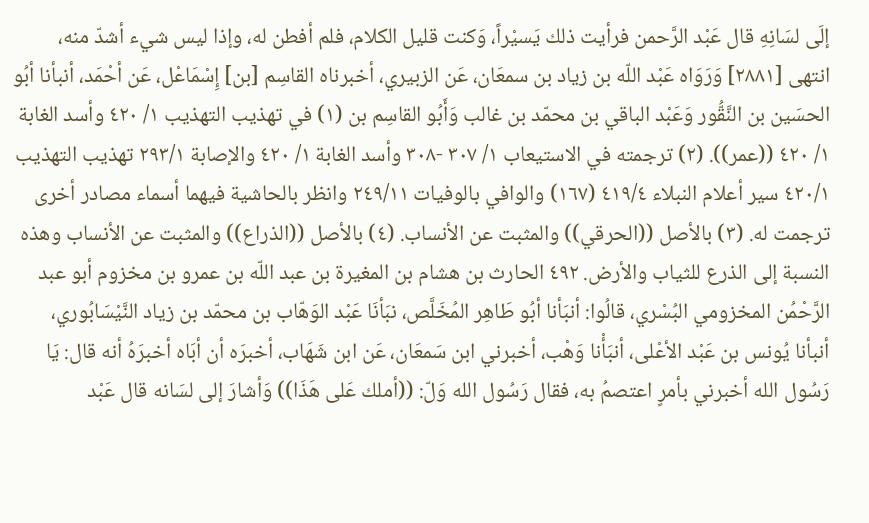إلَى لسَانِهِ قال عَبْد الرَّحمن فرأيت ذلك يَسيْراً، وَكنت قليل الكلام، فلم أفطن له، وإذا ليس شيء أشدّ منه، انتهى [٢٨٨١] وَرَوَاه عَبْد اللّه بن زياد بن سمعَان، عَن الزبيري، أخبرناه القاسِم [بن] إِسْمَاعْل، عَن أحْمَد، أنبأنا أبُو الحسَين بن النَّقُّور وَعَبْد الباقي بن محمّد بن غالب وَأَبُو القاسِم بن (١) في تهذيب التهذيب ١/ ٤٢٠ وأسد الغابة ١/ ٤٢٠ ((عمر)). (٢) ترجمته في الاستيعاب ١/ ٣٠٧ -٣٠٨ وأسد الغابة ١/ ٤٢٠ والإصابة ٢٩٣/١ تهذيب التهذيب ٤٢٠/١ سير أعلام النبلاء ٤١٩/٤ (١٦٧) والوافي بالوفيات ٢٤٩/١١ وانظر بالحاشية فيهما أسماء مصادر أخرى ترجمت له. (٣) بالأصل ((الحرقي)) والمثبت عن الأنساب. (٤) بالأصل ((الذراع)) والمثبت عن الأنساب وهذه النسبة إلى الذرع للثياب والأرض. ٤٩٢ الحارث بن هشام بن المغيرة بن عبد اللّه بن عمرو بن مخزوم أبو عبد الرَّحْمُن المخزومي البُسْري، قالُوا: أنبَأنا أبُو طَاهِر المُخَلَّص، نبَأنَا عَبْد الوَهّاب بن محمّد بن زياد النَّيْسَابُوري، أنبأنا يُونس بن عَبْد الأعْلى، أنبَأْنا وَهْب، أخبرني ابن سَمعَان، عَن ابن شَهَاب، أخبرَه أن أبَاه أخبرَهُ أنه قال: يَا رَسُول الله أخبرني بأمرٍ اعتصمُ به، فقال رَسُول الله وَلّ: ((أملك عَلى هَذَا)) وَأشارَ إلى لسَانه قال عَبْد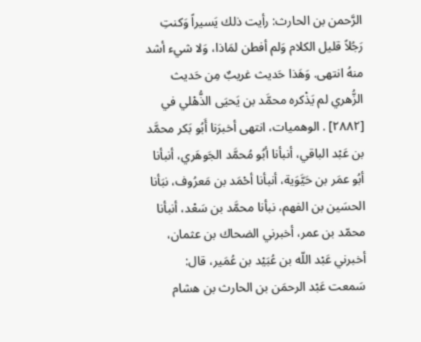الرَّحمن بن الحارث: رأيت ذلك يَسيراً وَكنتِ رَجُلاً قليل الكلام وَلم أفطن لمَاذا، وَلا شيء أشد منهُ انتهى. وَهَذا حَديث غريبٌ مِن حَديث الزُّهري لم يَذْكره محمَّد بن يَحيَى الذُّهْلي في [٢٨٨٢] . الوهمیات، انتهى أخبرَنا أَبُو بَكر محمَّد بن عَبْد الباقي، أنبأنا أبُو مُحمَّد الجَوهَري، أنبأنا أبُو عمَر بن حَيَّوَية، أنبأنا أحْمَد بن مَعرُوف، نبَأنا الحسَين بن الفهم، نبأنا محمَّد بن سَعْد، أنبأنا محمّد بن عمر، أخبرني الضحاك بن عثمان، أخبرني عَبْد اللّه بن عُبَيْد بن عُمَير، قال: سَمعت عَبْد الرحمَن بن الحارث بن هشام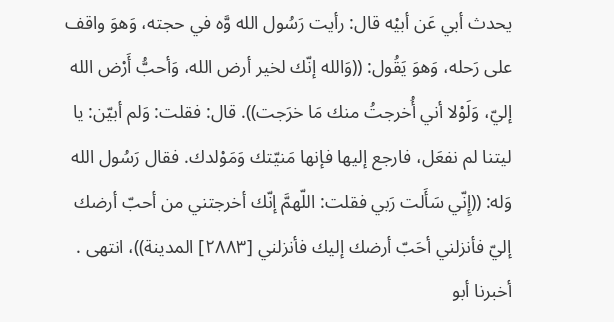يحدث أبي عَن أبيْه قال: رأيت رَسُول الله وَّه في حجته، وَهوَ واقف على رَحله، وَهوَ يَقُول: ((وَالله إنّك لخير أرض الله، وَأحبُّ أَرْض الله إليّ، وَلَوْلا أني أُخرجتُ منك مَا خرَجت)). قال: فقلت: وَلم أبيّن: يا ليتنا لم نفعَل، فارجع إليها فإنها مَنيّتك وَمَوْلدك. فقال رَسُول الله وَله: ((إِنّي سَأَلت رَبي فقلت: اللّهمَّ إنّك أخرجتني من أحبّ أرضك إليّ فأنزلني أحَبّ أرضك إليك فأنزلني [٢٨٨٣] المدینة))، انتھی . أخبرنا أبو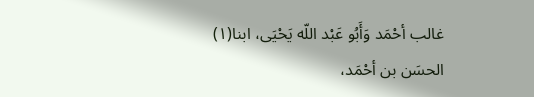غالب أحْمَد وَأَبُو عَبْد اللّه يَحْيَى، ابنا(١) الحسَن بن أحْمَد،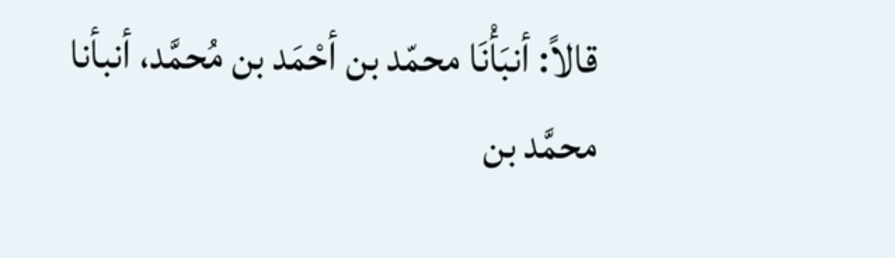قالاً: أنبَأْنَا محمّد بن أحْمَد بن مُحمَّد، أنبأنا محمَّد بن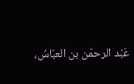عَبْد الرحمَن بن العبّاسُ،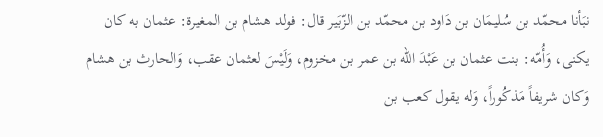نبَأنا محمّد بن سُليمَان بن دَاود بن محمّد بن الزّبَير قال: فولد هشام بن المغيرة: عثمان به كان يكنى، وَأُمّه: بنت عثمان بن عَبْدَ اللّه بن عمر بن مخزوم، وَلَيْسَ لعثمان عقب، وَالحارث بن هشام وَكان شريفاً مَذكُوراً، وَله يقول كعب بن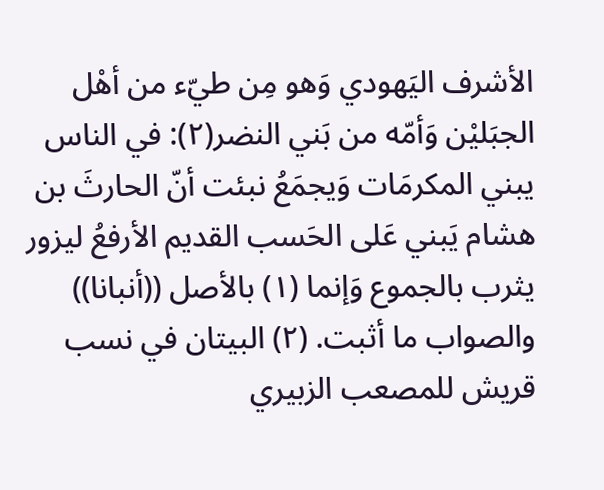الأشرف اليَهودي وَهو مِن طيّء من أهْل الجبَليْن وَأمّه من بَني النضر(٢): في الناس يبني المكرمَات وَيجمَعُ نبئت أنّ الحارثَ بن هشام يَبني عَلى الحَسب القديم الأرفعُ ليزور يثرب بالجموع وَإنما (١) بالأصل ((أنبانا)) والصواب ما أثبت. (٢) البيتان في نسب قريش للمصعب الزبيري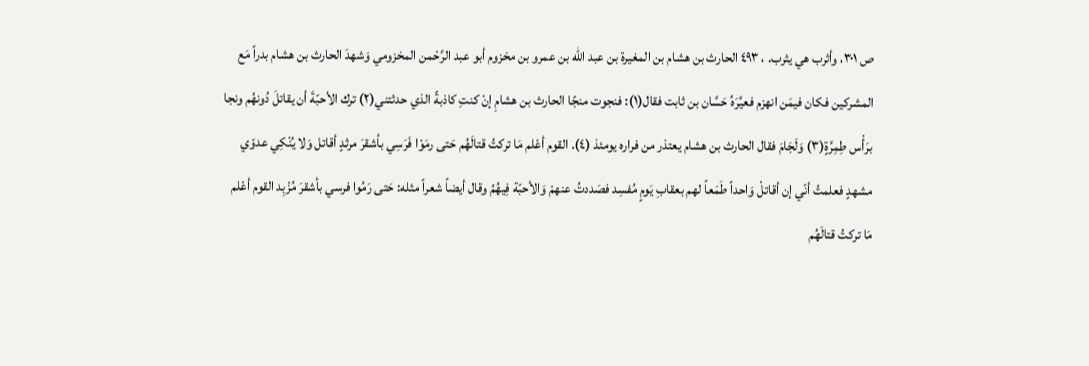ص ٣٠١، وأثرب هي يثرب. ، ٤٩٣ الحارث بن هشام بن المغيرة بن عبد الله بن عمرو بن مخزوم أبو عبد الرَّحْمن المخزومي وَشهدَ الحارث بن هشام بدراً مَع المشركين فكان فيمَن انهزم فعيَّرَهُ حَسَّان بن ثابت فقال(١): فنجوت منجًا الحارث بن هشامِ إنْ كنتِ كاذبةً الذي حدثتني(٢) ترك الأحبّةَ أن يقاتلَ دُونهُم ونجا برَأْس طِمِرَّةٍ(٣) وَلَجَامَ فقال الحارث بن هشام يعتذر من فراره يومئذ (٤). القوم أعْلم مَا تركتُ قتالَهُم حَتى رمَوْا فَرَسِي بأشقرَ مرثدٍ أقاتل وَلا يُنْكِي عدوّي مشهدٍ فعلمتُ أنّي إن أقاتلْ وَاحداً طَمَعاً لهم بعقابِ يَومٍ مُفسِد فصَددتُ عنهمْ وَالأحبّة فِيهُمُ وقال أيضاً شعراً مثله: حَتى رَمُوا فرسي بأشقرَ مُزْبِد القوم أعْلم مَا تركتُ قتالَهُم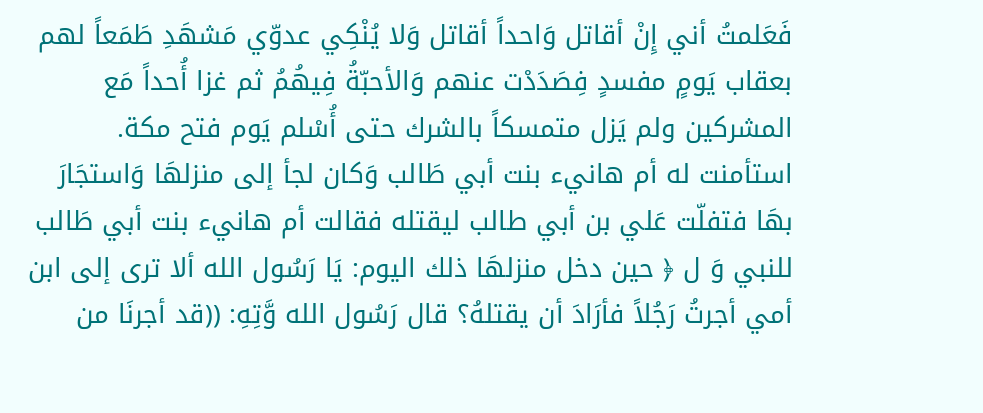فَعَلمتُ أني إِنْ أقاتل وَاحداً أقاتل وَلا يُنْكِي عدوّي مَشهَدِ طَمَعاً لهم بعقاب يَومٍ مفسدٍ فِصَدَدْت عنهم وَالأحبّةُ فِيهُمُ ثم غزا أُحداً مَع المشركين ولم يَزل متمسكاً بالشرك حتى أُسْلم يَوم فتح مكة. استأمنت له أم هانيء بنت أبي طَالب وَكان لجأ إلى منزلهَا وَاستجَارَ بهَا فتفلّت عَلي بن أبي طالب ليقتله فقالت أم هانيء بنت أبي طَالب للنبي وَ ل ﴿ حين دخل منزلهَا ذلك اليوم: يَا رَسُول الله ألا ترى إلى ابن أمي أجرتُ رَجُلاً فأرَادَ أن يقتلهُ؟ قال رَسُول الله وَّتِهِ: ((قد أجرنَا من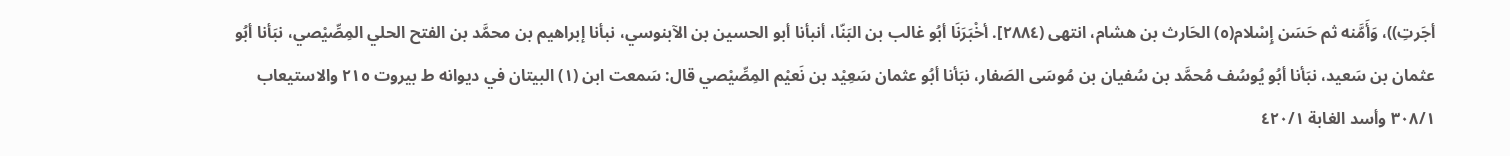أجَرتِ))، وَأَمَّنه ثم حَسَن إِسْلام(٥) الحَارث بن هشام، انتهى (٢٨٨٤]. أخْبَرَنَا أبُو غالب بن البَنّا، أنبأنا أبو الحسين بن الآبنوسي، نبأنا إبراهيم بن محمَّد بن الفتح الحلي المِصِّيْصي، نبَأنا أبُو عثمان بن سَعيد، نبَأنا أبُو يُوسُف مُحمَّد بن سُفيان بن مُوسَى الصَفار، نبَأنا أبُو عثمان سَعِيْد بن نَعيْم المِصِّيْصي قال: سَمعت ابن (١) البيتان في ديوانه ط بيروت ٢١٥ والاستيعاب ٣٠٨/١ وأسد الغابة ٤٢٠/١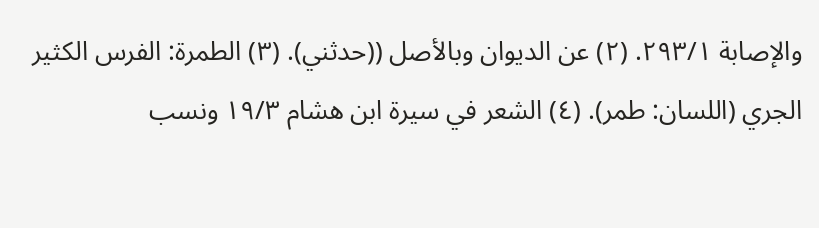والإصابة ٢٩٣/١. (٢) عن الديوان وبالأصل ((حدثني). (٣) الطمرة: الفرس الكثير الجري (اللسان: طمر). (٤) الشعر في سيرة ابن هشام ١٩/٣ ونسب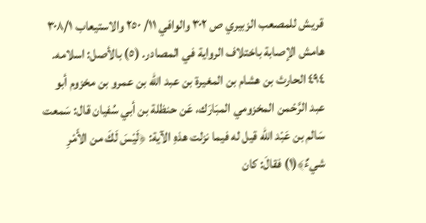قريش للمصعب الزبيري ص ٣٠٢ والوافي ١١/ ٢٥٠ والاستيعاب ٣٠٨/١ هامش الإصابة باختلاف الرواية في المصادر. (٥) بالأصل: اسلامه. ٤٩٤ الحارث بن هشام بن المغيرة بن عبد الله بن عمرو بن مخزوم أبو عبد الرَّحْمن المخزومي المبَارَك، عَن حنظلة بن أبي سُفيان قال: سَمعت سَالم بن عَبْد اللّه قيل له فيما نزلت هذهِ الآية: ﴿لَيْسَ لَكَ من الأَمْرِ شيءٌ﴾(١) فقالَ: كان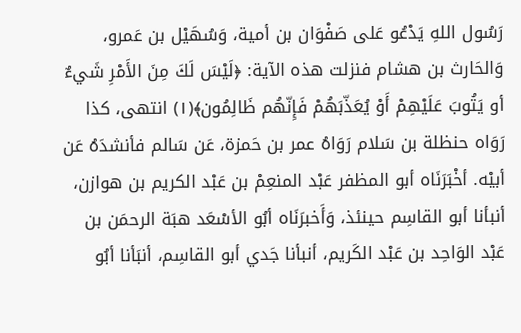رَسُول اللهِ يَدْعُو عَلى صَفْوَان بن أمية، وَسُهَيْل بن عَمرو، وَالحَارث بن هشام فنزلت هذه الآية: ﴿لَيْسَ لَكَ مِنَ الأَمْرِ شَيءٌ أو يَتُوبَ عَلَيْهِمْ أَوْ يُعَذّبَهُمْ فَإِنّهُم ظَالِمُون﴾(١) انتهى، كذا رَوَاه حنظلة بن سَلام رَوَاهُ عمر بن حَمزة، عَن سَالم فأنشدَهُ عَن أبيْه. أخْبَرَنَاه أبو المظفر عَبْد المنعِمْ بن عَبْد الكريم بن هوازن، أنبأنا أبو القاسِم حينئذ، وَأَخبرَنَاه أبُو الأسْعَد هبَة الرحمَن بن عَبْد الوَاحِد بن عَبْد الكَريم، أنبأنا جَدي أبو القاسِم، أنبَأنا أبُو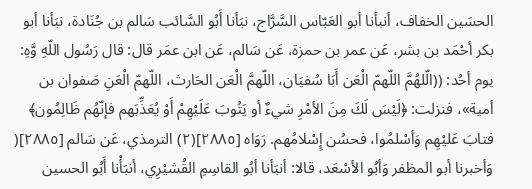الحسَين الخفاف، أنبأنا أبو العَبّاس السَّرَّاج، نبَأنا أَبُو السَّائب سَالم بن جُنَادة، نبَأنا أبو بكر أحْمَد بن بشر، عَن عمر بن حمزة، عَن سَالم، عَن ابن عمَر قال: قال رَسُول اللّهِ وَّهِ: يوم أحُد: ((الّلهُمَّ اللّهمّ الْعَن أَبَا سُفيَان، اللّهمَّ الْعَن الحَارث، اللّهمّ الْعَنِ صَفوان بن أمية»، فنزلت: ﴿لَيْسَ لَكَ مِنَ الأمْرِ شيءٌ أو يَتُوبَ عَلَيْهِمْ أَوْ يُعَذِّبَهم فإنّهُم ظَالِمُون﴾ فتابَ عَليْهِم وَأسْلمُوا، فحسُن إِسْلامُهم. رَوَاه [٢٨٨٥](٢) الترمذي، عَن سَالم [٢٨٨٥]( وَأخبرنا أبو المظفر وَأبُو الأسْعَد، قالا: أنبَأنا أبُو القاسِمِ القُشيْرِي، أنبَأْنا أَبُو الحسين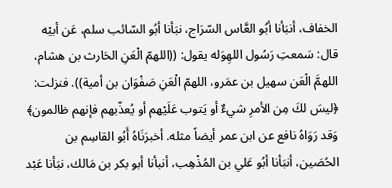الخفاف، أنبَأنا أبُو العَّاس السّرَاج، نبَأنا أبُو السّائب سلم، عَن أبيْه قال: سَمعتِ رَسُول اللهِوَله يقول: ((اللهمّ الْعَنِ الحَارث بن هشام، اللهمَّ الْعَن سهيل بن عمَرو، اللهمّ الْعَنِ صَفْوَان بن أمية)). فنزلت: ﴿ليسَ لكَ مِن الأمرِ شيءٌ أو يَتوب عَلَيْهم أو يُعذّبهم فإنهم ظالمون﴾ وَقد رَوَاهُ نافع عن ابن عمر أيضاً مثله. أخبرَنَاهُ أَبُو القاسِم بن الحُصَين، أنبَأنا أبُو عَلي بن المُذْهِب، أنبأنا أبو بكر بن مَالك، نبَأنا عَبْد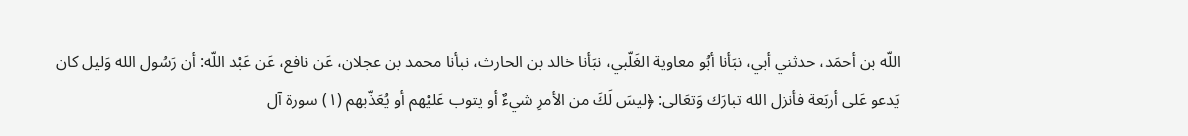اللّه بن أحمَد، حدثني أبي، نبَأنا أبُو معاوية الغَلّبي، نبَأنا خالد بن الحارث، نبأنا محمد بن عجلان، عَن نافع، عَن عَبْد اللّه: أن رَسُول الله وَليل كان يَدعو عَلى أربَعة فأنزل الله تبارَك وَتعَالى: ﴿ليسَ لَكَ من الأمرِ شيءٌ أو يتوب عَليْهم أو يُعَذّبهم (١) سورة آل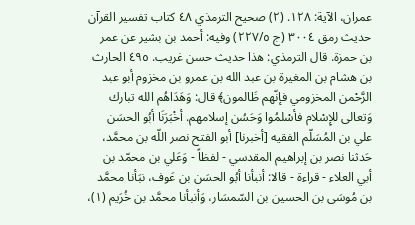عمران، الآية: ١٢٨. (٢) صحيح الترمذي ٤٨ كتاب تفسير القرآن حديث رمق ٣٠٠٤ (ج ٢٢٧/٥) وفيه: أحمد بن بشير عن عمر بن حمزة. قال الترمذي: هذا حديث حسن غريب. ٤٩٥ الحارث بن هشام بن المغيرة بن عبد الله بن عمرو بن مخزوم أبو عبد الرَّحْمن المخزومي فإنّهم ظَالمون﴾ قال: وَهَدَاهُم الله تبارك وَتعالى للإِسْلام فأسْلمُوا وَحَسُن إسلامهم. أخْبَرَنَا أبُو الحسَن علي بن المُسَلّم الفقيه [أخبرنا] أبو الفتح نصر اللّه بن محمَّد، حَدثنا نصر بن إبراهيم المقدسي - لفظاً - وَعَلي بن محمّد بن أبي العلاء - قراءة - قالا: أنبأنا أبُو الحسَن بن عَوف، نبَأنا محمَّد بن مُوسَى بن الحسين بن السّمسَار، وَأنبأنا محمَّد بن خُرَيم (١)،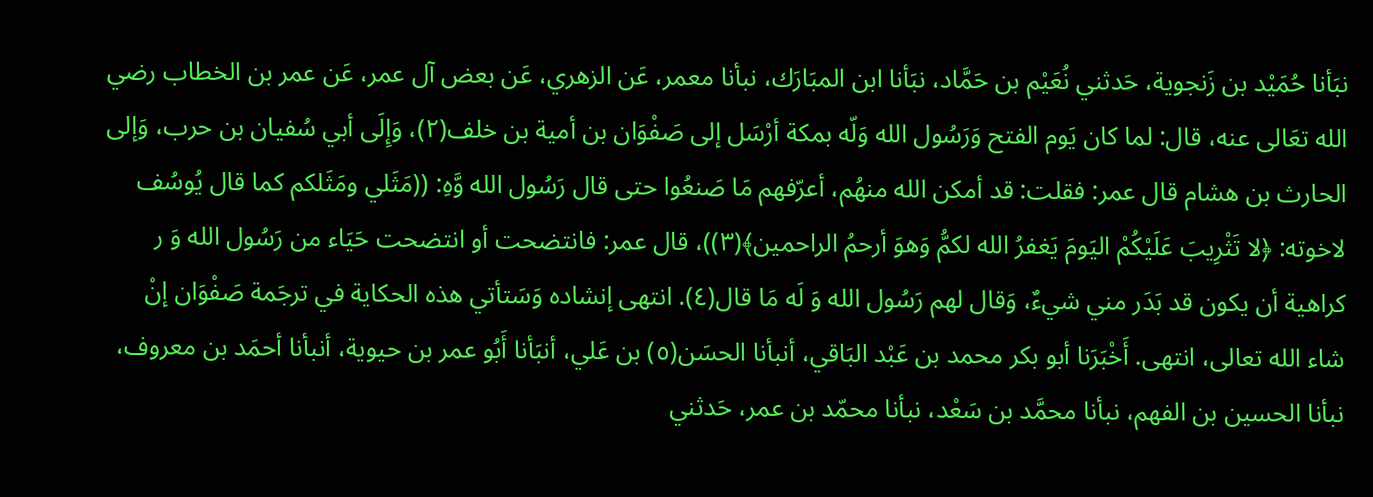نبَأنا حُمَيْد بن زَنجوية، حَدثني نُعَيْم بن حَمَّاد، نبَأنا ابن المبَارَك، نبأنا معمر، عَن الزهري، عَن بعض آل عمر، عَن عمر بن الخطاب رضي الله تعَالى عنه، قال: لما كان يَوم الفتح وَرَسُول الله وَلّه بمكة أرْسَل إلى صَفْوَان بن أمية بن خلف(٢)، وَإِلَى أبي سُفيان بن حرب، وَإلى الحارث بن هشام قال عمر: فقلت: قد أمكن الله منهُم، أعرّفهم مَا صَنعُوا حتى قال رَسُول الله وَّهِ: ((مَثَلي ومَثَلكم كما قال يُوسُف لاخوته: ﴿لا تَثْرِيبَ عَلَيْكُمْ اليَومَ يَغفرُ الله لكمُّ وَهوَ أرحمُ الراحمين﴾(٣))، قال عمر: فانتضحت أو انتضحت حَيَاء من رَسُول الله وَ ر كراهية أن يكون قد بَدَر مني شيءٌ، وَقال لهم رَسُول الله وَ لَه مَا قال(٤). انتهى إنشاده وَسَتأتي هذه الحكاية في ترجَمة صَفْوَان إنْ شاء الله تعالى، انتھی. أَخْبَرَنا أبو بكر محمد بن عَبْد البَاقي، أنبأنا الحسَن(٥) بن عَلي، أنبَأنا أَبُو عمر بن حيوية، أنبأنا أحمَد بن معروف، نبأنا الحسين بن الفهم، نبأنا محمَّد بن سَعْد، نبأنا محمّد بن عمر، حَدثني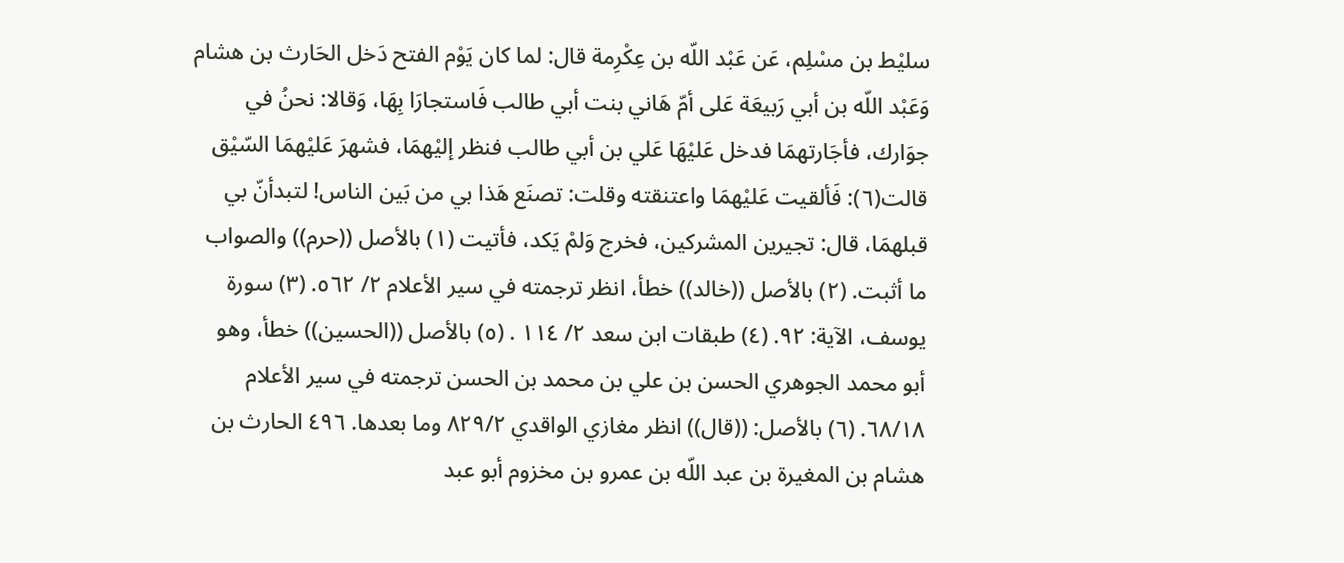سليْط بن مسْلِم، عَن عَبْد اللّه بن عِكْرِمة قال: لما كان يَوْم الفتح دَخل الحَارث بن هشام وَعَبْد اللّه بن أبي رَبيعَة عَلى أمّ هَاني بنت أبي طالب فَاستجارَا بِهَا، وَقالا: نحنُ في جوَارك، فأجَارتهمَا فدخل عَليْهَا عَلي بن أبي طالب فنظر إليْهمَا، فشهرَ عَليْهمَا السّيْق قالت(٦): فَألقيت عَليْهمَا واعتنقته وقلت: تصنَع هَذا بي من بَين الناس! لتبدأنّ بي قبلهمَا، قال: تجيرين المشركين، فخرج وَلمْ يَكد، فأتيت (١) بالأصل ((حرم)) والصواب ما أثبت. (٢) بالأصل ((خالد)) خطأ، انظر ترجمته في سير الأعلام ٢/ ٥٦٢. (٣) سورة يوسف، الآية: ٩٢. (٤) طبقات ابن سعد ٢/ ١١٤ . (٥) بالأصل ((الحسين)) خطأ، وهو أبو محمد الجوهري الحسن بن علي بن محمد بن الحسن ترجمته في سير الأعلام ٦٨/١٨. (٦) بالأصل: ((قال)) انظر مغازي الواقدي ٨٢٩/٢ وما بعدها. ٤٩٦ الحارث بن هشام بن المغيرة بن عبد اللّه بن عمرو بن مخزوم أبو عبد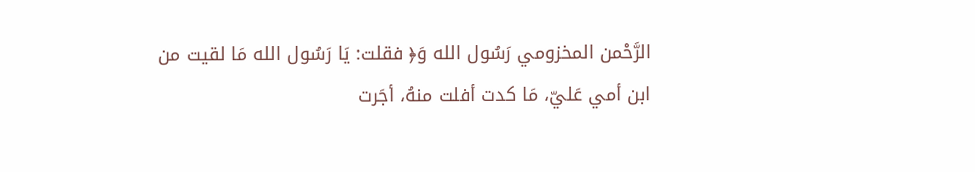الرَّحْمن المخزومي رَسُول الله وَ﴿ فقلت: يَا رَسُول الله مَا لقيت من ابن أمي عَليّ، مَا كدت أفلت منهُ، أجَرت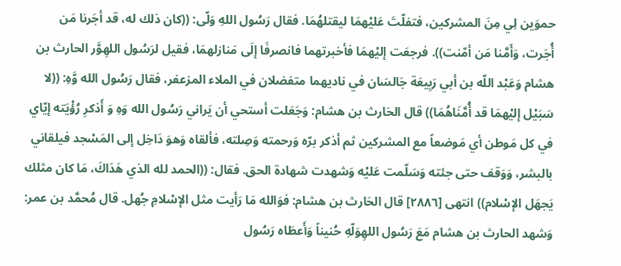حموَين لِي مِنَ المشركين، فتفلّتَ عَليْهمَا ليقتلهُمَا. فقال رَسُول اللهِ وَلّى: ((كان ذلك له، قد أجَرنا مَن أُجَرت، وَأَمَّنا مَن أمّنت)). فرجعَت إليْهمَا فأخبرتهما فانصرفَا إلَى مَنازلهمَا، فقيل لرَسُول اللهِوَّر الحارث بن هشام وَعَبْد اللّه بن أبي رَبِيعَة جَالسَان في ناديهما متفضلان في الملاء المزعفر، فقال رَسُول الله وَّهِ: ((لا سَبَيْل إليْهمَا قد أُمَّنَاهُمَا)) قال الحَارث بن هشام: وَجَعَلت أستحي أن يَراني رَسُول الله وَهِ وَ أَذكرِ رُؤْيَته إيّاي في كل مَوطن أي مَوضعاً مع المشركين ثم أذكر برّه وَرحمته وَصِلته، فألقاه وَهوَ دَاخِل إلى المَسْجد فيلقاني بالبشر، وَوَقف حتى جئته وَسَلّمت عَليْه وَشهدت شهادة الحق. فقال: ((الحمد لله الذي هَدَاكَ، مَا كان مثلك يَجهَل الإسْلام)) انتهى [٢٨٨٦] قال الحَارث بن هشام: فوَالله مَا رَأيت مثل الإسْلامِ جُهل. قال مُحمَّد بن عمر: وَشهد الحارث بن هشام مَعَ رَسُول اللهِوَلّهِ حُنيناً وَأَعطَاه رَسُول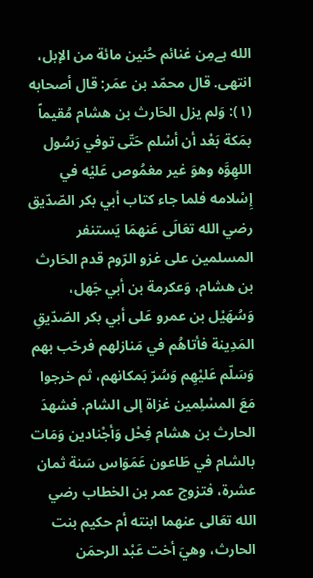الله ہےمِن غنائم حُنين مائة من الإبل، انتهى. قال محمّد بن عمَر: قال أصحابه (١): وَلم يزل الحَارث بن هشام مُقيماً بمَكة بَعْد أن أسْلم حَتّى توفي رَسُول اللهِوَّه وهوَ غير مغمُوص عَليْه في إِسْلامه فلما جاء كتاب أبي بكر الصّدّيق رضي الله تعَالَى عَنهمَا يَستنفر المسلمين على غزو الرّوم قدم الحَارث بن هشام، وَعكرمة بن أبي جَهل، وَسُهَيْل بن عمرو عَلى أبي بكر الصّدّيقِ المَدِينة فأتاهُم في مَنازلهم فرحّب بهم وَسَلّم عَليْهِم وَسُرّ بَمكانهم، ثم خرجوا مَعَ المسْلِمين غزاة إلى الشام. فشهدَ الحارث بن هشام فِحْل وَأجْنادين وَمَات بالشام في طَاعون عَمَوَاس سَنة ثمان عشرة، فتزوج عمر بن الخطاب رضي الله تعَالى عنهما ابنته أم حكيم بنت الحارث، وهيَ أخت عَبْد الرحمَن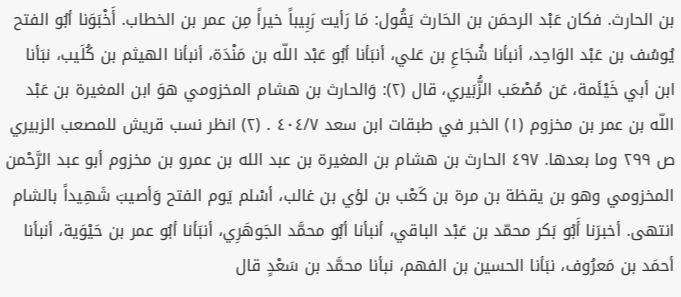بن الحارث. فكان عَبْد الرحمَن بن الحَارث يَقُول: مَا رَأيت رَبِيباً خيراً مِن عمر بن الخطاب. أَخْبَوَنا أبُو الفتح يُوسُف بن عَبْد الوَاحِد، أنبأنا شُجَاعِ بن عَلي، أنبَأنا أبُو عَبْد اللّه بن مَنْدَة، أنبأنا الهيثم بن كُلَيب، نبَأنا ابن أبي خَيْئَمة، عَن مُصْعَب الزُّبَيري، قال (٢): وَالحارث بن هشام المخزومي هوَ ابن المغيرة بن عَبْد اللّه بن عمر بن مخزوم (١) الخبر في طبقات ابن سعد ٤٠٤/٧ . (٢) انظر نسب قريش للمصعب الزبيري ص ٢٩٩ وما بعدها. ٤٩٧ الحارث بن هشام بن المغيرة بن عبد الله بن عمرو بن مخزوم أبو عبد الرَّحْمن المخزومي وهو بن يقظة بن مرة بن كَعْب بن لؤي بن غالب، أسْلم يَوم الفتح وَأصيبَ شَهِيداً بالشام انتھی. أخبرَنا أَبُو بَكر محمّد بن عَبْد الباقي، أنبأنا أبُو محمَّد الجَوهَرِي، أنبَأنا أبُو عمر بن حَيْوَية، أنبأنا أحمَد بن مَعرُوف، نبَأنا الحسين بن الفهم، نبأنا محمَّد بن سَعْدٍ قال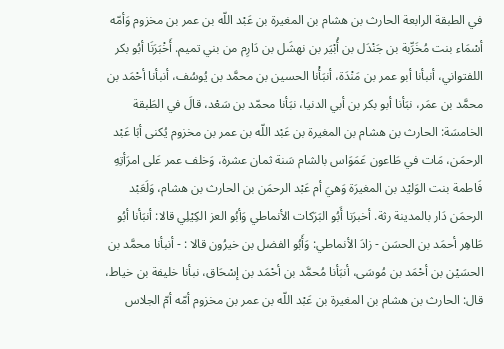في الطبقة الرابعة الحارث بن هشام بن المغيرة بن عَبْد اللّه بن عمر بن مخزوم وَأمّه أسْمَاء بنت مُخَرِّبة بن جَنْدَل بن أُبْيَر بن نهشَل بن دَارِم من بني تميم. أَخْبَرَنَا أبُو بكر اللفتواني، أنبأنا أبو عمر بن مَنْدَة، أنبَأْنا الحسين بن محمَّد بن يُوسُف، أنبأنا أحْمَد بن محمَّد بن عمَر، نبَأنا أبو بكر بن أبي الدنيا، نبَأنا محمّد بن سَعْد، قالَ في الطَبقة الخامسَة: الحارث بن هشام بن المغيرة بن عَبْد اللّه بن عمر بن مخزوم يُكنى أبَا عَبْد الرحمَن، مَات في طَاعون عَمَوَاس بالشام سَنة ثمان عشرة، وَخلف عمر عَلى امرَأتِهِ فَاطمة بنت الوَليْد بن المغيرَة وَهيَ أم عَبْد الرحمَن بن الحارث بن هشام، وَلَعَبْد الرحمَن دَار بالمدينة رثة. أخبرَنا أَبُو البَرَكات الأنماطي وَأبُو العز الكِيْلِي قالا: أنبَأنا أبُو طَاهِر أحمَد بن الحسَن - زادَ الأنماطي: وَأَبُو الفضل بن خيرُون قالا : - أنبأنا محمَّد بن الحسَيْن بن أحْمَد بن مُوسَى، أنبَأنا مُحمَّد بن أحْمَد بن إسْحَاق، نبأنا خليفة بن خياط، قال: الحارث بن هشام بن المغيرة بن عَبْد اللّه بن عمر بن مخزوم أمّه أمّ الجلاس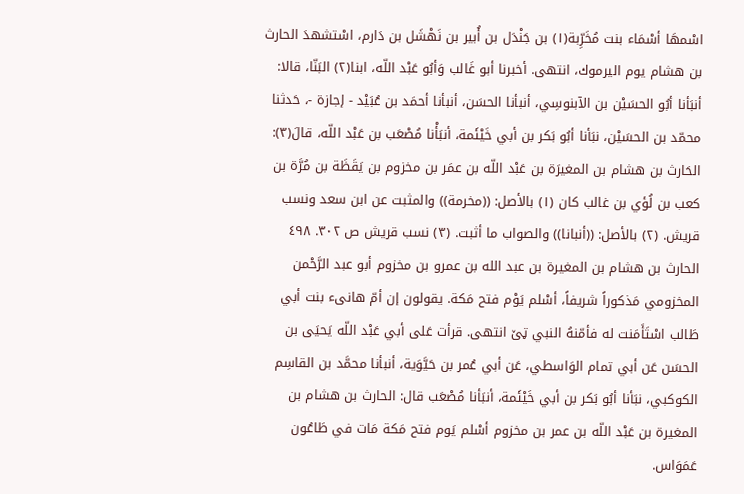اسْمهَا أسْمَاء بنت مُخَرِّبة(١) بن جَنْدَل بن أُبير بن نَهْشَل بن دَارم، اسْتشهدَ الحارث بن هشام يوم اليرموك، انتھی. أخبرنا أبو غَالب وَأبُو عَبْد اللّه، ابنا(٢) البَنّا، قالا: أنبَأنا أبُو الحسَيْن بن الآبنوسِي، أنبأنا الحسَن، أنبأنا أحمَد بن عُبَيْد - إجازة -، حَدثنا محمّد بن الحسَیْن، نبَأنا أبُو بَكر بن أبي خَيْئَمة، أنبَأْنا مُصْعَب بن عَبْد اللّه، قالَ(٣): الحَارث بن هشام بن المغيرَة بن عَبْد اللّه بن عمَر بن مخزوم بن يَقَظَة بن مُرَّة بن كعب بن لُؤي بن غالب كان (١) بالأصل: ((مخرمة)) والمثبت عن ابن سعد ونسب قريش. (٢) بالأصل: ((أنبانا)) والصواب ما أثبت. (٣) نسب قريش ص ٣٠٢. ٤٩٨ الحارث بن هشام بن المغيرة بن عبد الله بن عمرو بن مخزوم أبو عبد الرَّحْمن المخزومي مَذكوراً شريفاً، أسْلم يَوْم فتح مَكة. يقولون إن أمّ هانىء بنت أبي طَالب اسْتَأَمَنت له فأمّنهُ النبي ټێ انتهى. قرأت عَلى أبي عَبْد اللّه يَحيَى بن الحسَن عَن أبي تمام الوَاسطي، عَن أبي عُمر بن حَيَّوَية، أنبأنا محمَّد بن القاسِم الكوكبي، نبَأنا أبُو بَكر بن أبي خَيْئَمة، أنبَأنا مُصْعَب قال: الحارث بن هشام بن المغيرة بن عَبْد اللّه بن عمر بن مخزوم أسْلم يَوم فتح مَكة مَات في طَاعُون عَمَوَاس.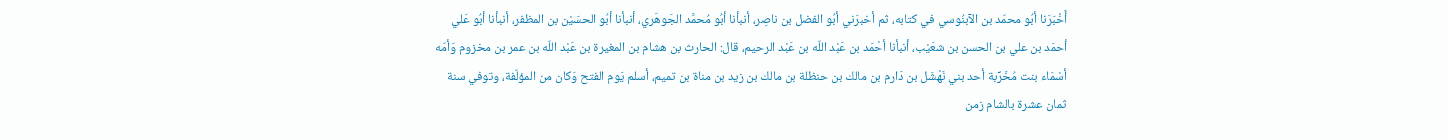أَخْبَرَنا أبُو محمّد بن الآبنُوسي في كتابه، ثم أخبرَني أبُو الفضل بن ناصِر، أنبأنا أبُو مُحمَّد الجَوهَري، أنبأنا أبُو الحسَيْن بن المظفر، أنبأنا أبُو عَلي أحمَد بن علي بن الحسن بن شعَيْب، أنبأنا أحْمَد بن عَبْد اللّه بن عَبْد الرحيم، قال: الحارث بن هشام بن المغيرة بن عَبْد اللّه بن عمر بن مخزوم وَأمّه أسْمَاء بنت مُخَرِّبة أحد بني نَهْشَل بن دَارم بن مالك بن حنظلة بن مالك بن زيد بن مناة بن تميم، أسلم يَوم الفتح وَكان من المؤلّفة، وتوفي سنة ثمان عشرة بالشام زمن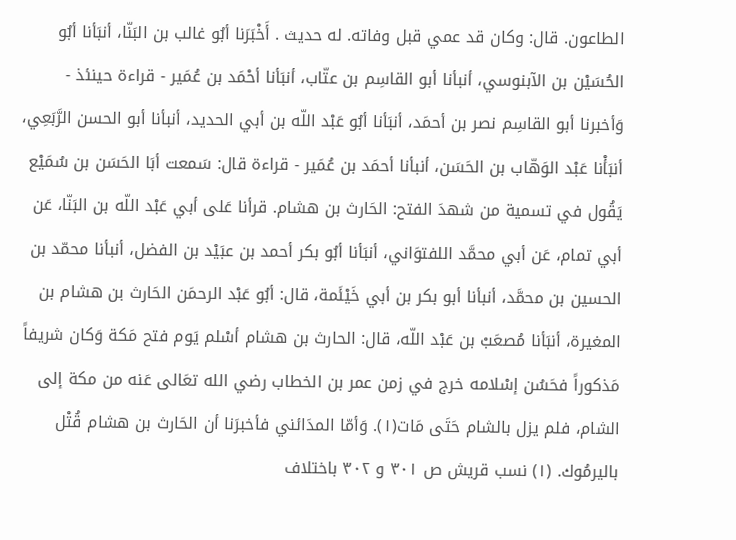الطاعون. قال: وكان قد عمي قبل وفاته. له حدیث . أَخْبَرَنا أبُو غالب بن البَنّا، أنبَأنا أبُو الحُسَيْن بن الآبنوسي، أنبأنا أبو القاسِم بن عتّاب، أنبَأنا أحْمَد بن عُمَير - قراءة حينئذ - وَأخبرنا أبو القاسِم نصر بن أحمَد، أنبَأنا أبُو عَبْد اللّه بن أبي الحديد، أنبأنا أبو الحسن الرَّبَعِي، أنبَأْنا عَبْد الوَهّاب بن الحَسَن، أنبأنا أحمَد بن عُمَير - قراءة قال: سَمعت أبَا الحَسَن بن سُمَيْع يَقُول في تسمية من شهدَ الفتح: الحَارث بن هشام. قرأنا عَلى أبي عَبْد اللّه بن البَنّا، عَن أبي تمام، عَن أبي محمَّد اللفتوَاني، أنبَأنا أبُو بكر أحمد بن عبَيْد بن الفضل، أنبأنا محمّد بن الحسين بن محمَّد، أنبأنا أبو بكر بن أبي خَيْئَمة، قال: أبُو عَبْد الرحمَن الحَارث بن هشام بن المغيرة، أنبَأنا مُصعَبْ بن عَبْد اللّه، قال: الحارث بن هشام أسْلم يَوم فتح مَكة وَكان شريفاً مَذكوراً فحَسُن إسْلامه خرج في زمن عمر بن الخطاب رضي الله تعَالى عَنه من مكة إلى الشام، فلم يزل بالشام حَتَى مَات(١). وَأمّا المدَائني فأخبرَنا أن الحَارث بن هشام قُتْل باليرمُوك. (١) نسب قريش ص ٣٠١ و ٣٠٢ باختلاف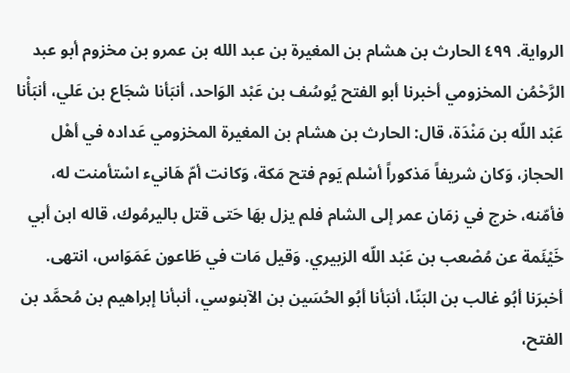الرواية. ٤٩٩ الحارث بن هشام بن المغيرة بن عبد الله بن عمرو بن مخزوم أبو عبد الرَّحْمُن المخزومي أخبرنا أبو الفتح يُوسُف بن عَبْد الوَاحد، أنبَأنا شجَاع بن عَلي، أنبَأْنا عَبْد اللّه بن مَنْدَة، قال: الحارث بن هشام بن المغيرة المخزومي عَداده في أهْل الحجاز، وَكان شريفاً مَذكوراً أسْلم يَوم فتح مَكة، وَكانت أمّ هَانيء اسْتأمنت له، فأمّنه، خرج في زمَان عمر إلى الشام فلم يزل بهَا حَتى قتل باليرمُوك، قاله ابن أبي خَيْئَمة عن مُصْعب بن عَبْد اللّه الزبيري. وَقيل مَات في طَاعون عَمَوَاس، انتهى. أخبرَنا أبُو غالب بن البَنّا، أنبَأنا أبُو الحُسَين بن الآبنوسي، أنبأنا إبراهيم بن مُحمَّد بن الفتح،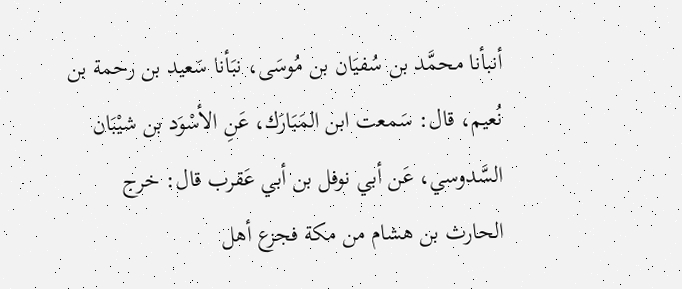أنبأنا محمَّد بن سُفيَان بن مُوسَى، نبَأنا سَعيد بن رحمة بن نُعيم، قال: سَمعت ابن المَبَارَك، عَنِ الأسْوَد بن شيْبَان السَّدوسي، عَن أبي نوفل بن أبي عَقرب قال: خرج الحارث بن هشام من مكة فجزع أهل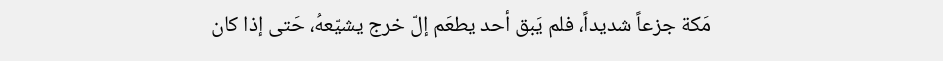مَكة جزعاً شديداً، فلم يَبق أحد يطعَم إلّ خرج يشيّعهُ، حَتى إذا كان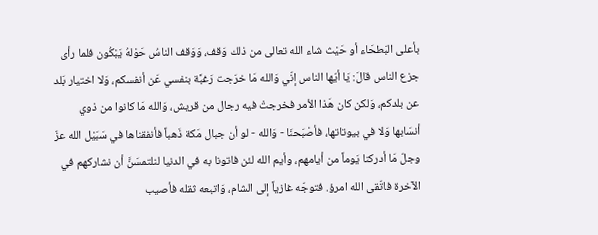بأعلى البَطحَاء أو حَيْث شاء الله تعالى من ذلك وَقف، وَوَقف الناسُ حَوْلهُ يَبْكُون فلما رأى جزع الناس قالَ: يَا أيّها الناس إنّي وَالله مَا خرَجت رَغبَّة بنفسي عَن أنفسكم، وَلا اختيار بَلد عن بلدكم، وَلكن كان هَذا الأمر فخرجتْ فيه رجال من قريش، وَالله مَا كانوا من ذوي أنسَابها وَلا في بيوتاتها، فأصْبَحنَا - وَالله - لو أن جبال مَكة ذَهباً فأنفقناها في سَبَيْل الله عزّ وجلّ مَا أدركنا يَوماً من أيامهم، وأيم الله لئن فاتونا به في الدنيا لنلتمسَنَّ أن نشاركهم في الآخرة فاتّقى الله امرؤ. فتوجّه غازياً إلى الشام، وَاتبعه ثقله فأصيب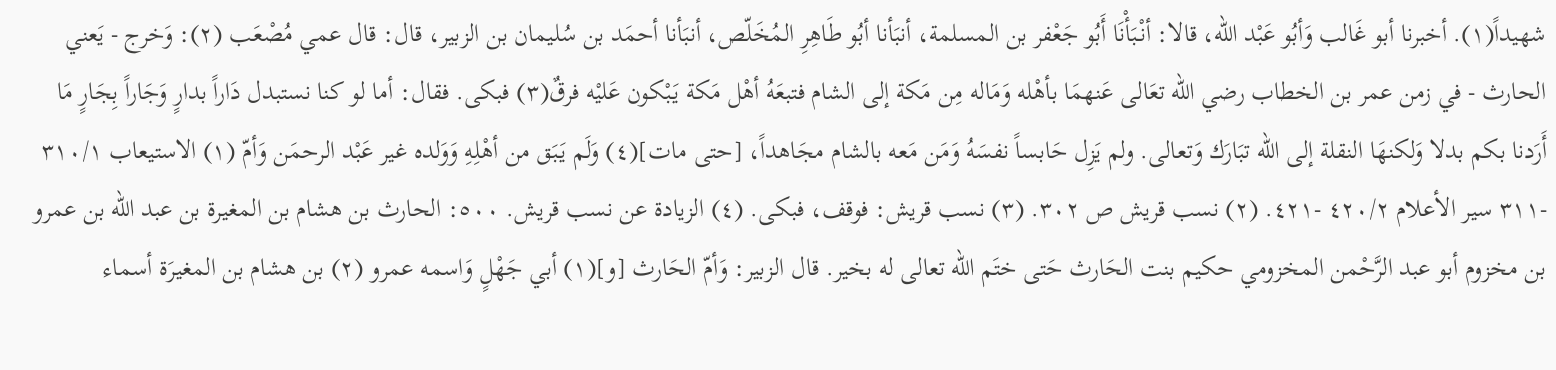شهيداً(١). أخبرنا أبو غَالب وَأبُو عَبْد اللّه، قالا: أنْبَأْنَا أَبُو جَعْفر بن المسلمة، أنبَأنا أبُو طَاهِرِ المُخَلّص، أنبَأنا أحمَد بن سُليمان بن الزبير، قال: قال عمي مُصْعَب (٢): وَخرج - يَعني الحارث - في زمن عمر بن الخطاب رضي الله تعَالى عَنهمَا بأهْله وَمَاله مِن مَكة إلى الشام فتبعَهُ أهْل مَكة يَبْكون عَليْه فرقٌ(٣) فبكى. فقال: أما لو كنا نستبدل دَاراً بدارٍ وَجَاراً بِجَارٍ مَا أَرَدنا بكم بدلا وَلكنهَا النقلة إلى الله تبَارَك وَتعالى. ولم يَزِل حَابساً نفسَهُ وَمَن مَعه بالشام مجَاهداً، [حتى مات](٤) وَلَم يَبَق من أهْلِهِ وَوَلده غير عَبْد الرحمَن وَأمّ (١) الاستيعاب ٣١٠/١ -٣١١ سير الأعلام ٤٢٠/٢ -٤٢١. (٢) نسب قریش ص ٣٠٢. (٣) نسب قريش: فوقف، فبكى. (٤) الزيادة عن نسب قريش. ٥٠٠: الحارث بن هشام بن المغيرة بن عبد الله بن عمرو بن مخزوم أبو عبد الرَّحْمن المخزومي حكيم بنت الحَارث حَتى ختَم الله تعالى له بخير. قال الزبير: وَأمّ الحَارث [و](١) أبي جَهْلٍ وَاسمه عمرو (٢) بن هشام بن المغيرَة أسماء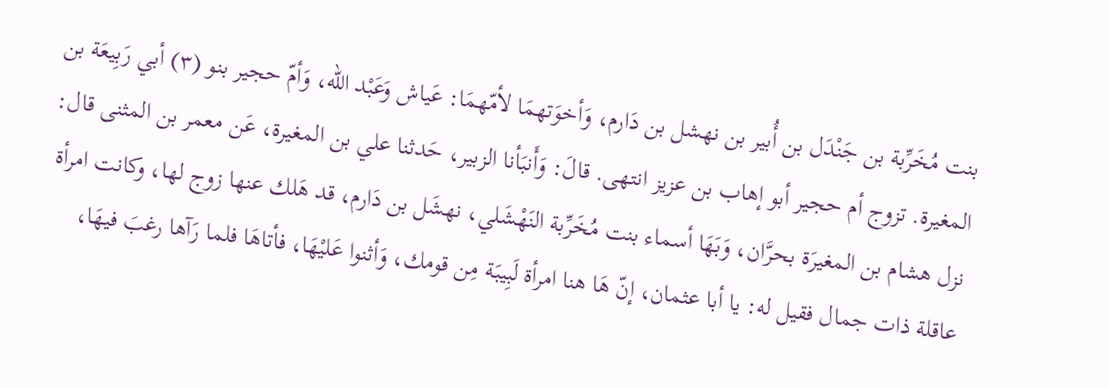بنت مُخَرِّبة بن جَنْدَل بن أُبير بن نهشل بن دَارم، وَأخوَتهمَا لأمّهمَا: عَياش وَعَبْد اللّه، وَأمّ حجير بنو (٣) أبي رَبِيعَة بن المغيرة. تزوج أم حجیر أبو إهاب بن عزیز انتھی. قالَ: وَأَنبَأنا الزبير، حَدثنا علي بن المغيرة، عَن معمر بن المثنى قال: نزل هشام بن المغيرَة بحرَّان، وَبَهَا أسماء بنت مُخَرِّبة النَهْشَلي، نهشَل بن دَارم، قد هَلك عنها زوج لها، وكانت امرأة عاقلة ذات جمال فقيل له: يا أبا عثمان، إنّ هَا هنا امرأة لَبِيبَة مِن قومك، وَأثنوا عَليْهَا، فأتاهَا فلما رَآها رغبَ فيهَا،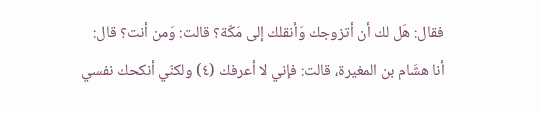فقال: هَل لك أن أتزوجك وَأنقلك إلى مَكّة؟ قالت: وَمن أنت؟ قال: أنا هشَام بن المغيرة، قالت: فإني لا أعرفك (٤) ولكنّي أنكحك نفسي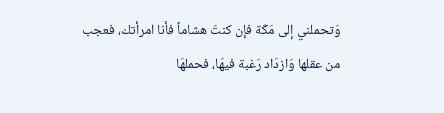وَتحملني إلى مَكّة فإن كنتَ هشاماً فأنا امرأتك، فعجب من عقلها وَازدَاد رَغبة فيهَا، فحملهَا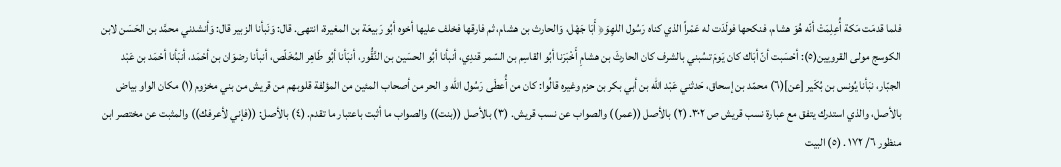فلما قدمَت مَكة أُعِلِمَتْ أنّه هُوَ هشام، فنكحها فولَدَت له عَمْراً الذي كناه رَسُول اللهِوَ﴿ أَبَا جَهْل، وَالحارث بن هشام، ثم فارقها فخلف عليها أخوه أبُو رَبيعَة بن المغيرة، انتهى. قال: وَنَبأنا الزبير قال: وَأنشدني محمَّد بن الحَسَن لابن الكوسج مولى القرويين(٥): أحْسَبت أنّ أبَاك كان يَومَ تسُبني بالشرف كان الحارثَ بن هشامِ أَخْبَرَنا أبُو القاسِم بن السّمر قندِي، أنبأنا أبُو الحسَين بن النَّقُّور، أنبَأنا أبُو طَاهِر المُخَلّص، أنبأنا رضوَان بن أحْمَد، أنبَأنا أحْمَد بن عَبْد الجبّار، نبَأنا يُونس بن بُكَير [عن](٦) محمّد بن إسحاق، حَدثني عَبْد الله بن أبي بكر بن حزم وغيره قالُوا: كان من أُعطَى رَسُول الله و الحر من أصحاب المئين من المؤلفة قلوبهم من قريش من بني مخزوم (١) مكان الواو بياض بالأصل، والذي استدرك يتفق مع عبارة نسب قريش ص ٣٠٢. (٢) بالأصل ((عمر)) والصواب عن نسب قريش. (٣) بالأصل ((بنت)) والصواب ما أثبت باعتبار ما تقدم. (٤) بالأصل: ((فإني لأعرفك)) والمثبت عن مختصر ابن منظور ٦/ ١٧٢ . (٥) البيت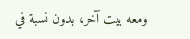ومعه بيت آخر، بدون نسبة في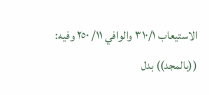الاستيعاب ٣١٠/١ والوافي ١١/ ٢٥٠ وفيه: ((بالمجد)) بدل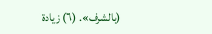(بالشرف». (٦) زيادة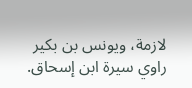لازمة، ويونس بن بكير راوي سيرة ابن إسحاق.